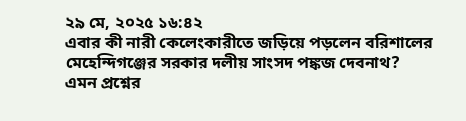২৯ মে, ২০২৫ ১৬:৪২
এবার কী নারী কেলেংকারীতে জড়িয়ে পড়লেন বরিশালের মেহেন্দিগঞ্জের সরকার দলীয় সাংসদ পঙ্কজ দেবনাথ? এমন প্রশ্নের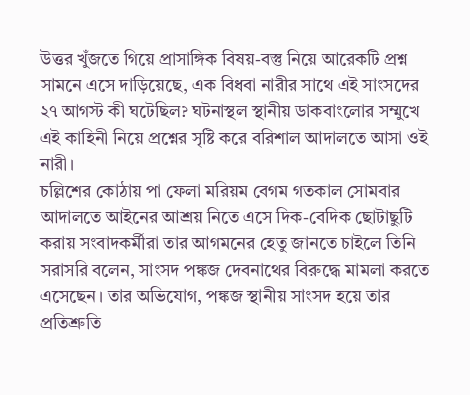উত্তর খুঁজতে গিয়ে প্রাসাঙ্গিক বিষয়-বস্তু নিয়ে আরেকটি প্রশ্ন সামনে এসে দাড়িয়েছে, এক বিধবা নারীর সাথে এই সাংসদের ২৭ আগস্ট কী ঘটেছিল? ঘটনাস্থল স্থানীয় ডাকবাংলোর সম্মুখে এই কাহিনী নিয়ে প্রশ্নের সৃষ্টি করে বরিশাল আদালতে আসা ওই নারী।
চল্লিশের কোঠায় পা ফেলা মরিয়ম বেগম গতকাল সোমবার আদালতে আইনের আশ্রয় নিতে এসে দিক-বেদিক ছোটাছুটি করায় সংবাদকর্মীরা তার আগমনের হেতু জানতে চাইলে তিনি সরাসরি বলেন, সাংসদ পঙ্কজ দেবনাথের বিরুদ্ধে মামলা করতে এসেছেন। তার অভিযোগ, পঙ্কজ স্থানীয় সাংসদ হয়ে তার প্রতিশ্রুতি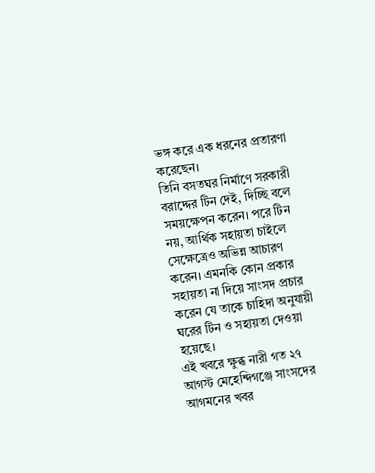ভঙ্গ করে এক ধরনের প্রতারণা করেছেন।
তিনি বসতঘর নির্মাণে সরকারী বরাদ্দের টিন দেই, দিচ্ছি বলে সময়ক্ষেপন করেন। পরে টিন নয়, আর্থিক সহায়তা চাইলে সেক্ষেত্রেও অভিন্ন আচারণ করেন। এমনকি কোন প্রকার সহায়তা না দিয়ে সাংসদ প্রচার করেন যে তাকে চাহিদা অনুযায়ী ঘরের টিন ও সহায়তা দেওয়া হয়েছে।
এই খবরে ক্ষুব্ধ নারী গত ২৭ আগস্ট মেহেন্দিগঞ্জে সাংসদের আগমনের খবর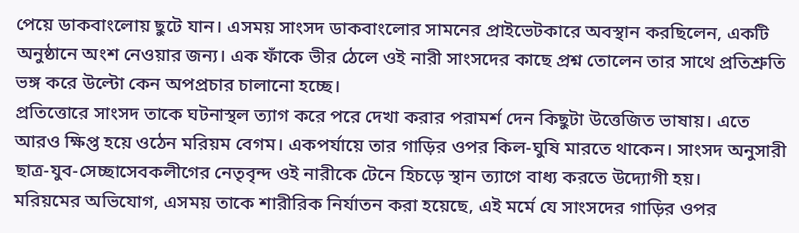পেয়ে ডাকবাংলোয় ছুটে যান। এসময় সাংসদ ডাকবাংলোর সামনের প্রাইভেটকারে অবস্থান করছিলেন, একটি অনুষ্ঠানে অংশ নেওয়ার জন্য। এক ফাঁকে ভীর ঠেলে ওই নারী সাংসদের কাছে প্রশ্ন তোলেন তার সাথে প্রতিশ্রুতি ভঙ্গ করে উল্টো কেন অপপ্রচার চালানো হচ্ছে।
প্রতিত্তোরে সাংসদ তাকে ঘটনাস্থল ত্যাগ করে পরে দেখা করার পরামর্শ দেন কিছুটা উত্তেজিত ভাষায়। এতে আরও ক্ষিপ্ত হয়ে ওঠেন মরিয়ম বেগম। একপর্যায়ে তার গাড়ির ওপর কিল-ঘুষি মারতে থাকেন। সাংসদ অনুসারী ছাত্র-যুব-সেচ্ছাসেবকলীগের নেতৃবৃন্দ ওই নারীকে টেনে হিচড়ে স্থান ত্যাগে বাধ্য করতে উদ্যোগী হয়।
মরিয়মের অভিযোগ, এসময় তাকে শারীরিক নির্যাতন করা হয়েছে, এই মর্মে যে সাংসদের গাড়ির ওপর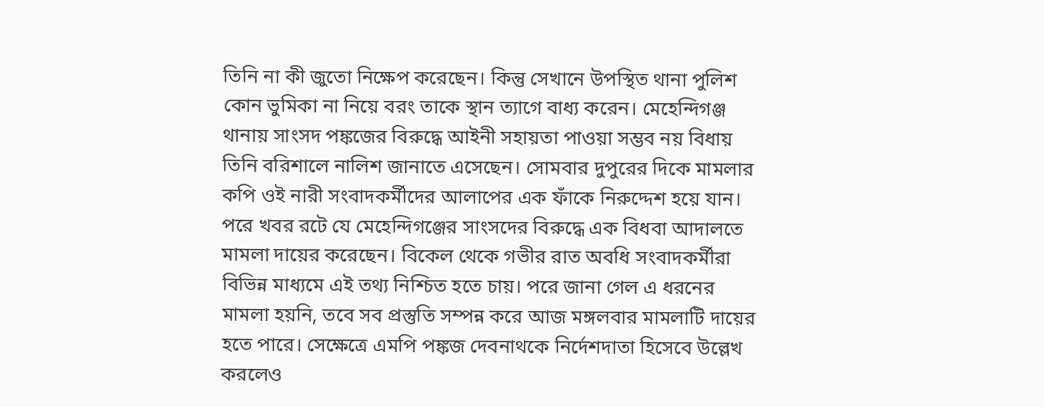তিনি না কী জুতো নিক্ষেপ করেছেন। কিন্তু সেখানে উপস্থিত থানা পুলিশ কোন ভুমিকা না নিয়ে বরং তাকে স্থান ত্যাগে বাধ্য করেন। মেহেন্দিগঞ্জ থানায় সাংসদ পঙ্কজের বিরুদ্ধে আইনী সহায়তা পাওয়া সম্ভব নয় বিধায় তিনি বরিশালে নালিশ জানাতে এসেছেন। সোমবার দুপুরের দিকে মামলার কপি ওই নারী সংবাদকর্মীদের আলাপের এক ফাঁকে নিরুদ্দেশ হয়ে যান। পরে খবর রটে যে মেহেন্দিগঞ্জের সাংসদের বিরুদ্ধে এক বিধবা আদালতে মামলা দায়ের করেছেন। বিকেল থেকে গভীর রাত অবধি সংবাদকর্মীরা বিভিন্ন মাধ্যমে এই তথ্য নিশ্চিত হতে চায়। পরে জানা গেল এ ধরনের মামলা হয়নি, তবে সব প্রস্তুতি সম্পন্ন করে আজ মঙ্গলবার মামলাটি দায়ের হতে পারে। সেক্ষেত্রে এমপি পঙ্কজ দেবনাথকে নির্দেশদাতা হিসেবে উল্লেখ করলেও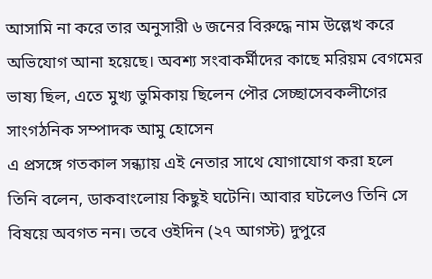আসামি না করে তার অনুসারী ৬ জনের বিরুদ্ধে নাম উল্লেখ করে অভিযোগ আনা হয়েছে। অবশ্য সংবাকর্মীদের কাছে মরিয়ম বেগমের ভাষ্য ছিল, এতে মুখ্য ভুমিকায় ছিলেন পৌর সেচ্ছাসেবকলীগের সাংগঠনিক সম্পাদক আমু হোসেন
এ প্রসঙ্গে গতকাল সন্ধ্যায় এই নেতার সাথে যোগাযোগ করা হলে তিনি বলেন, ডাকবাংলোয় কিছুই ঘটেনি। আবার ঘটলেও তিনি সে বিষয়ে অবগত নন। তবে ওইদিন (২৭ আগস্ট) দুপুরে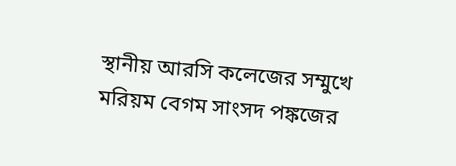স্থানীয় আরসি কলেজের সম্মুখে মরিয়ম বেগম সাংসদ পঙ্কজের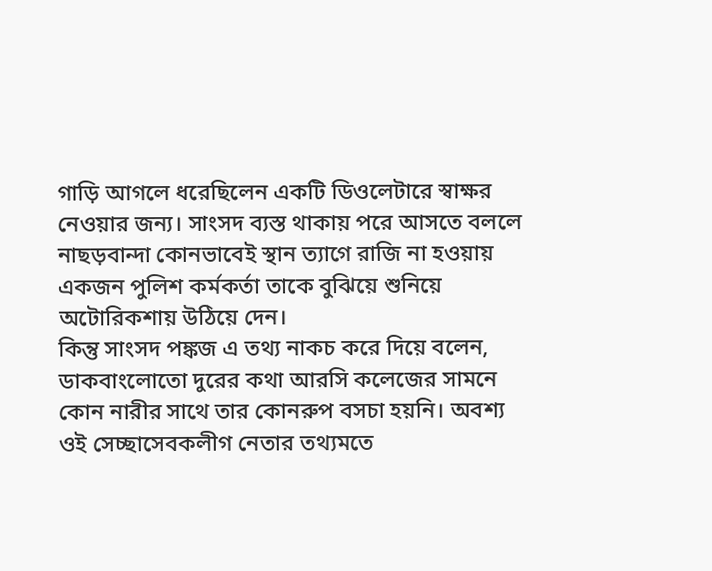গাড়ি আগলে ধরেছিলেন একটি ডিওলেটারে স্বাক্ষর নেওয়ার জন্য। সাংসদ ব্যস্ত থাকায় পরে আসতে বললে নাছড়বান্দা কোনভাবেই স্থান ত্যাগে রাজি না হওয়ায় একজন পুলিশ কর্মকর্তা তাকে বুঝিয়ে শুনিয়ে অটোরিকশায় উঠিয়ে দেন।
কিন্তু সাংসদ পঙ্কজ এ তথ্য নাকচ করে দিয়ে বলেন, ডাকবাংলোতো দুরের কথা আরসি কলেজের সামনে কোন নারীর সাথে তার কোনরুপ বসচা হয়নি। অবশ্য ওই সেচ্ছাসেবকলীগ নেতার তথ্যমতে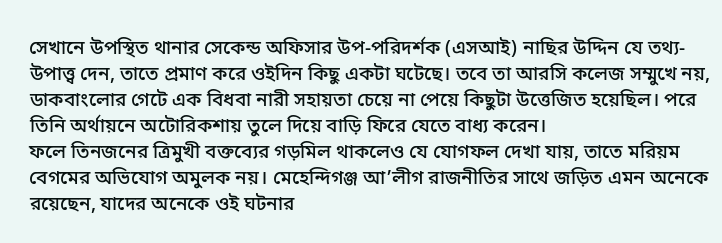সেখানে উপস্থিত থানার সেকেন্ড অফিসার উপ-পরিদর্শক (এসআই) নাছির উদ্দিন যে তথ্য-উপাত্ত্ব দেন, তাতে প্রমাণ করে ওইদিন কিছু একটা ঘটেছে। তবে তা আরসি কলেজ সম্মুখে নয়, ডাকবাংলোর গেটে এক বিধবা নারী সহায়তা চেয়ে না পেয়ে কিছুটা উত্তেজিত হয়েছিল। পরে তিনি অর্থায়নে অটোরিকশায় তুলে দিয়ে বাড়ি ফিরে যেতে বাধ্য করেন।
ফলে তিনজনের ত্রিমুখী বক্তব্যের গড়মিল থাকলেও যে যোগফল দেখা যায়, তাতে মরিয়ম বেগমের অভিযোগ অমুলক নয়। মেহেন্দিগঞ্জ আ’লীগ রাজনীতির সাথে জড়িত এমন অনেকে রয়েছেন, যাদের অনেকে ওই ঘটনার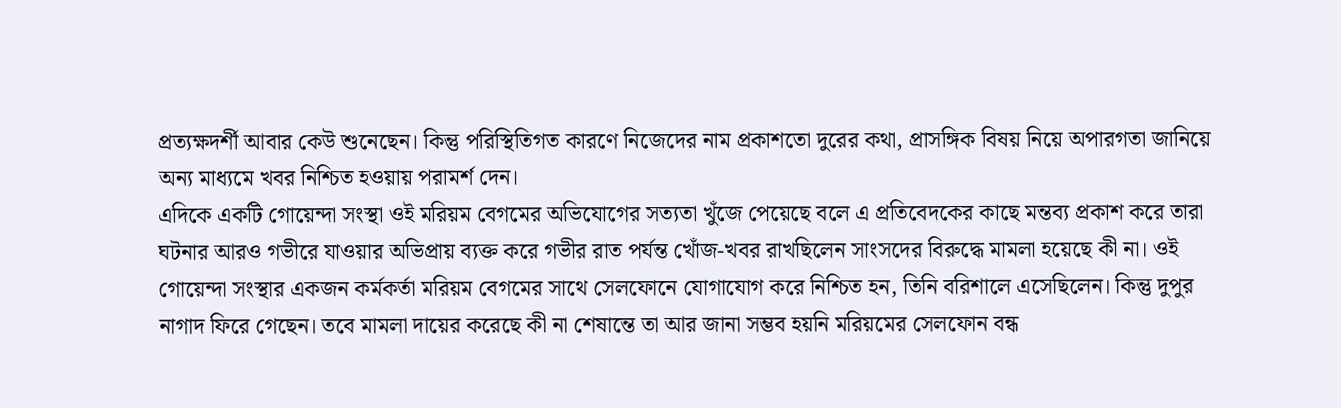প্রত্যক্ষদর্শী আবার কেউ শুনেছেন। কিন্তু পরিস্থিতিগত কারণে নিজেদের নাম প্রকাশতো দুরের কথা, প্রাসঙ্গিক বিষয় নিয়ে অপারগতা জানিয়ে অন্য মাধ্যমে খবর নিশ্চিত হওয়ায় পরামর্শ দেন।
এদিকে একটি গোয়েন্দা সংস্থা ওই মরিয়ম বেগমের অভিযোগের সত্যতা খুঁজে পেয়েছে বলে এ প্রতিবেদকের কাছে মন্তব্য প্রকাশ করে তারা ঘটনার আরও গভীরে যাওয়ার অভিপ্রায় ব্যক্ত করে গভীর রাত পর্যন্ত খোঁজ-খবর রাখছিলেন সাংসদের বিরুদ্ধে মামলা হয়েছে কী না। ওই গোয়েন্দা সংস্থার একজন কর্মকর্তা মরিয়ম বেগমের সাথে সেলফোনে যোগাযোগ করে নিশ্চিত হন, তিনি বরিশালে এসেছিলেন। কিন্তু দুপুর নাগাদ ফিরে গেছেন। তবে মামলা দায়ের করেছে কী না শেষান্তে তা আর জানা সম্ভব হয়নি মরিয়মের সেলফোন বন্ধ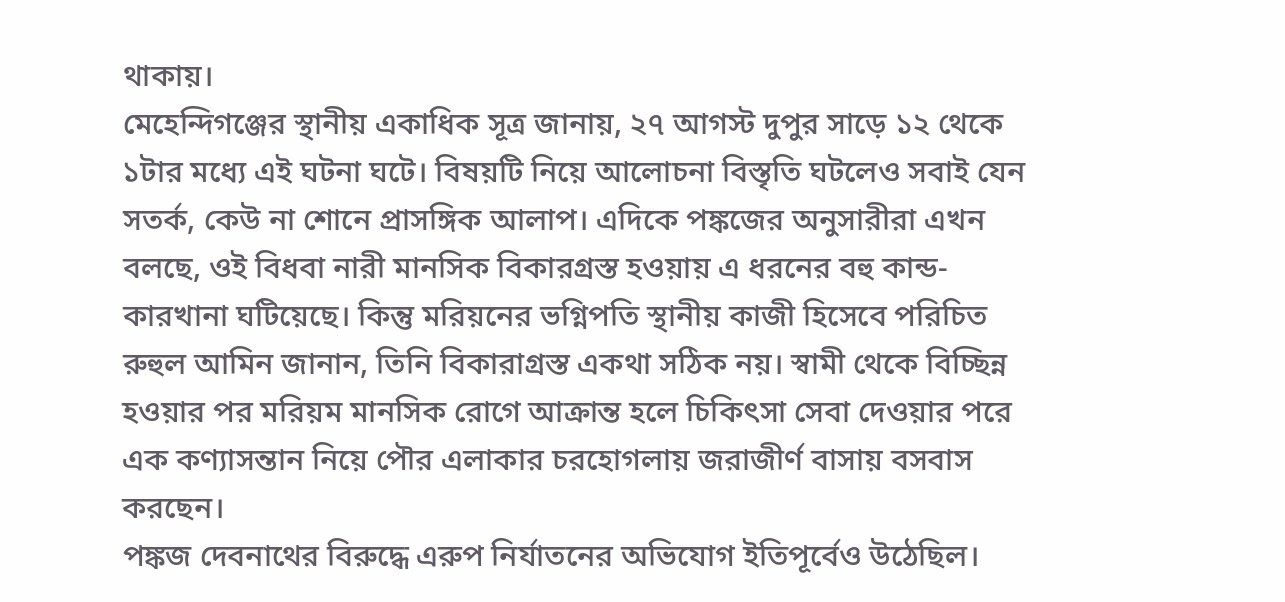থাকায়।
মেহেন্দিগঞ্জের স্থানীয় একাধিক সূত্র জানায়, ২৭ আগস্ট দুপুর সাড়ে ১২ থেকে ১টার মধ্যে এই ঘটনা ঘটে। বিষয়টি নিয়ে আলোচনা বিস্তৃতি ঘটলেও সবাই যেন সতর্ক, কেউ না শোনে প্রাসঙ্গিক আলাপ। এদিকে পঙ্কজের অনুসারীরা এখন বলছে, ওই বিধবা নারী মানসিক বিকারগ্রস্ত হওয়ায় এ ধরনের বহু কান্ড-কারখানা ঘটিয়েছে। কিন্তু মরিয়নের ভগ্নিপতি স্থানীয় কাজী হিসেবে পরিচিত রুহুল আমিন জানান, তিনি বিকারাগ্রস্ত একথা সঠিক নয়। স্বামী থেকে বিচ্ছিন্ন হওয়ার পর মরিয়ম মানসিক রোগে আক্রান্ত হলে চিকিৎসা সেবা দেওয়ার পরে এক কণ্যাসন্তান নিয়ে পৌর এলাকার চরহোগলায় জরাজীর্ণ বাসায় বসবাস করছেন।
পঙ্কজ দেবনাথের বিরুদ্ধে এরুপ নির্যাতনের অভিযোগ ইতিপূর্বেও উঠেছিল।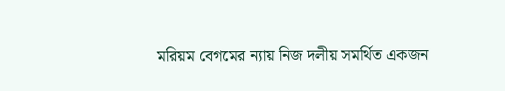মরিয়ম বেগমের ন্যায় নিজ দলীয় সমর্থিত একজন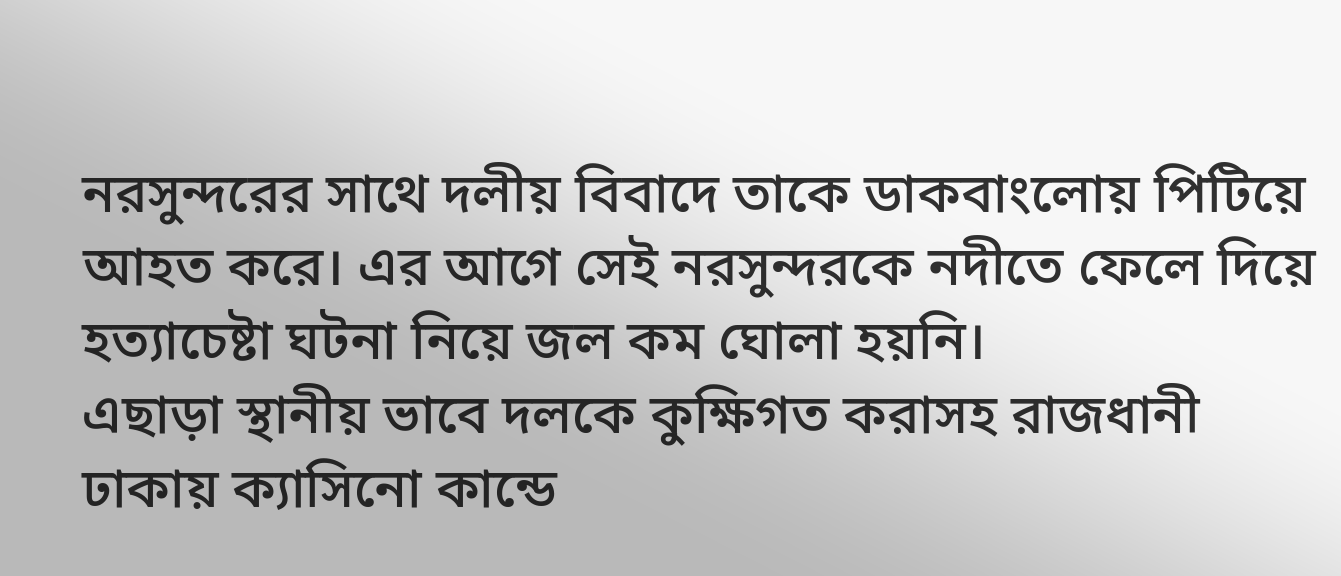নরসুন্দরের সাথে দলীয় বিবাদে তাকে ডাকবাংলোয় পিটিয়ে আহত করে। এর আগে সেই নরসুন্দরকে নদীতে ফেলে দিয়ে হত্যাচেষ্টা ঘটনা নিয়ে জল কম ঘোলা হয়নি।
এছাড়া স্থানীয় ভাবে দলকে কুক্ষিগত করাসহ রাজধানী ঢাকায় ক্যাসিনো কান্ডে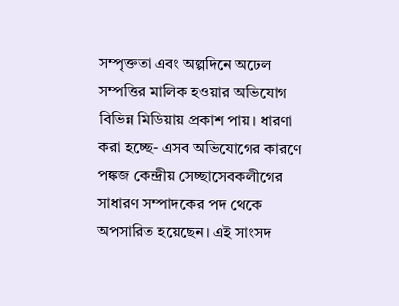সম্পৃক্ততা এবং অল্পদিনে অঢেল সম্পত্তির মালিক হওয়ার অভিযোগ বিভিন্ন মিডিয়ায় প্রকাশ পায়। ধারণা করা হচ্ছে- এসব অভিযোগের কারণে পঙ্কজ কেন্দ্রীয় সেচ্ছাসেবকলীগের সাধারণ সম্পাদকের পদ থেকে অপসারিত হয়েছেন। এই সাংসদ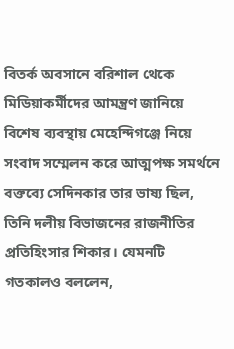বিতর্ক অবসানে বরিশাল থেকে মিডিয়াকর্মীদের আমন্ত্রণ জানিয়ে বিশেষ ব্যবস্থায় মেহেন্দিগঞ্জে নিয়ে সংবাদ সম্মেলন করে আত্মপক্ষ সমর্থনে বক্তব্যে সেদিনকার তার ভাষ্য ছিল, তিনি দলীয় বিভাজনের রাজনীতির প্রতিহিংসার শিকার। যেমনটি গতকালও বললেন,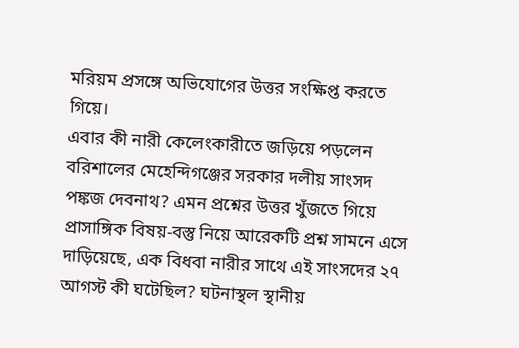মরিয়ম প্রসঙ্গে অভিযোগের উত্তর সংক্ষিপ্ত করতে গিয়ে।
এবার কী নারী কেলেংকারীতে জড়িয়ে পড়লেন বরিশালের মেহেন্দিগঞ্জের সরকার দলীয় সাংসদ পঙ্কজ দেবনাথ? এমন প্রশ্নের উত্তর খুঁজতে গিয়ে প্রাসাঙ্গিক বিষয়-বস্তু নিয়ে আরেকটি প্রশ্ন সামনে এসে দাড়িয়েছে, এক বিধবা নারীর সাথে এই সাংসদের ২৭ আগস্ট কী ঘটেছিল? ঘটনাস্থল স্থানীয়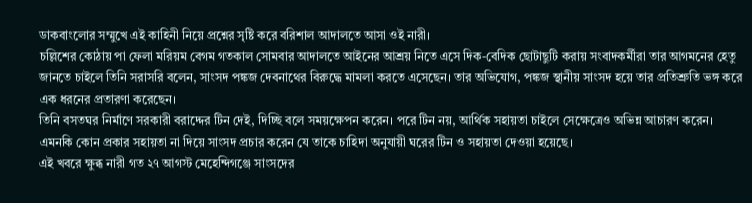ডাকবাংলোর সম্মুখে এই কাহিনী নিয়ে প্রশ্নের সৃষ্টি করে বরিশাল আদালতে আসা ওই নারী।
চল্লিশের কোঠায় পা ফেলা মরিয়ম বেগম গতকাল সোমবার আদালতে আইনের আশ্রয় নিতে এসে দিক-বেদিক ছোটাছুটি করায় সংবাদকর্মীরা তার আগমনের হেতু জানতে চাইলে তিনি সরাসরি বলেন, সাংসদ পঙ্কজ দেবনাথের বিরুদ্ধে মামলা করতে এসেছেন। তার অভিযোগ, পঙ্কজ স্থানীয় সাংসদ হয়ে তার প্রতিশ্রুতি ভঙ্গ করে এক ধরনের প্রতারণা করেছেন।
তিনি বসতঘর নির্মাণে সরকারী বরাদ্দের টিন দেই, দিচ্ছি বলে সময়ক্ষেপন করেন। পরে টিন নয়, আর্থিক সহায়তা চাইলে সেক্ষেত্রেও অভিন্ন আচারণ করেন। এমনকি কোন প্রকার সহায়তা না দিয়ে সাংসদ প্রচার করেন যে তাকে চাহিদা অনুযায়ী ঘরের টিন ও সহায়তা দেওয়া হয়েছে।
এই খবরে ক্ষুব্ধ নারী গত ২৭ আগস্ট মেহেন্দিগঞ্জে সাংসদের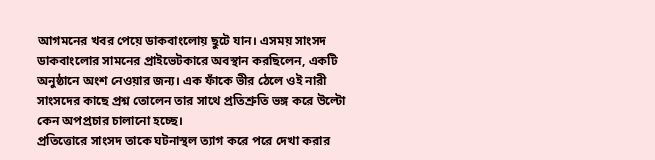আগমনের খবর পেয়ে ডাকবাংলোয় ছুটে যান। এসময় সাংসদ ডাকবাংলোর সামনের প্রাইভেটকারে অবস্থান করছিলেন, একটি অনুষ্ঠানে অংশ নেওয়ার জন্য। এক ফাঁকে ভীর ঠেলে ওই নারী সাংসদের কাছে প্রশ্ন তোলেন তার সাথে প্রতিশ্রুতি ভঙ্গ করে উল্টো কেন অপপ্রচার চালানো হচ্ছে।
প্রতিত্তোরে সাংসদ তাকে ঘটনাস্থল ত্যাগ করে পরে দেখা করার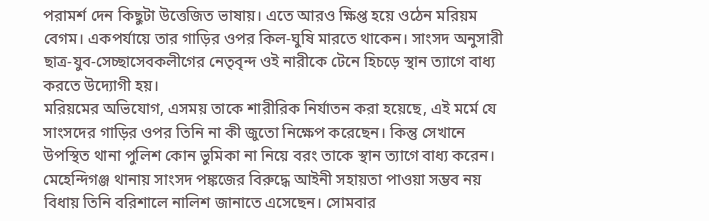পরামর্শ দেন কিছুটা উত্তেজিত ভাষায়। এতে আরও ক্ষিপ্ত হয়ে ওঠেন মরিয়ম বেগম। একপর্যায়ে তার গাড়ির ওপর কিল-ঘুষি মারতে থাকেন। সাংসদ অনুসারী ছাত্র-যুব-সেচ্ছাসেবকলীগের নেতৃবৃন্দ ওই নারীকে টেনে হিচড়ে স্থান ত্যাগে বাধ্য করতে উদ্যোগী হয়।
মরিয়মের অভিযোগ, এসময় তাকে শারীরিক নির্যাতন করা হয়েছে, এই মর্মে যে সাংসদের গাড়ির ওপর তিনি না কী জুতো নিক্ষেপ করেছেন। কিন্তু সেখানে উপস্থিত থানা পুলিশ কোন ভুমিকা না নিয়ে বরং তাকে স্থান ত্যাগে বাধ্য করেন। মেহেন্দিগঞ্জ থানায় সাংসদ পঙ্কজের বিরুদ্ধে আইনী সহায়তা পাওয়া সম্ভব নয় বিধায় তিনি বরিশালে নালিশ জানাতে এসেছেন। সোমবার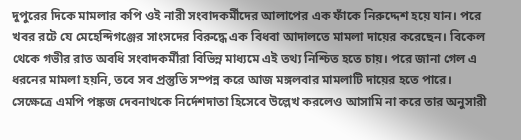দুপুরের দিকে মামলার কপি ওই নারী সংবাদকর্মীদের আলাপের এক ফাঁকে নিরুদ্দেশ হয়ে যান। পরে খবর রটে যে মেহেন্দিগঞ্জের সাংসদের বিরুদ্ধে এক বিধবা আদালতে মামলা দায়ের করেছেন। বিকেল থেকে গভীর রাত অবধি সংবাদকর্মীরা বিভিন্ন মাধ্যমে এই তথ্য নিশ্চিত হতে চায়। পরে জানা গেল এ ধরনের মামলা হয়নি, তবে সব প্রস্তুতি সম্পন্ন করে আজ মঙ্গলবার মামলাটি দায়ের হতে পারে। সেক্ষেত্রে এমপি পঙ্কজ দেবনাথকে নির্দেশদাতা হিসেবে উল্লেখ করলেও আসামি না করে তার অনুসারী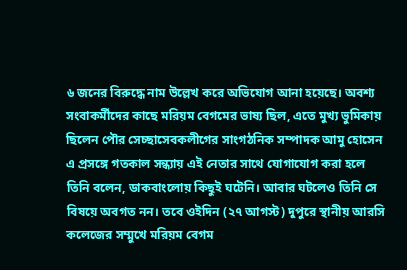৬ জনের বিরুদ্ধে নাম উল্লেখ করে অভিযোগ আনা হয়েছে। অবশ্য সংবাকর্মীদের কাছে মরিয়ম বেগমের ভাষ্য ছিল, এতে মুখ্য ভুমিকায় ছিলেন পৌর সেচ্ছাসেবকলীগের সাংগঠনিক সম্পাদক আমু হোসেন
এ প্রসঙ্গে গতকাল সন্ধ্যায় এই নেতার সাথে যোগাযোগ করা হলে তিনি বলেন, ডাকবাংলোয় কিছুই ঘটেনি। আবার ঘটলেও তিনি সে বিষয়ে অবগত নন। তবে ওইদিন (২৭ আগস্ট) দুপুরে স্থানীয় আরসি কলেজের সম্মুখে মরিয়ম বেগম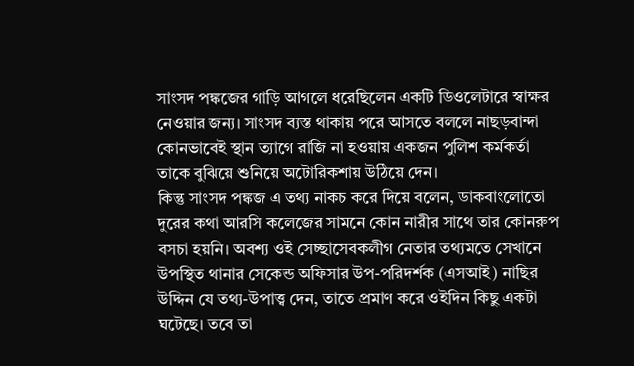সাংসদ পঙ্কজের গাড়ি আগলে ধরেছিলেন একটি ডিওলেটারে স্বাক্ষর নেওয়ার জন্য। সাংসদ ব্যস্ত থাকায় পরে আসতে বললে নাছড়বান্দা কোনভাবেই স্থান ত্যাগে রাজি না হওয়ায় একজন পুলিশ কর্মকর্তা তাকে বুঝিয়ে শুনিয়ে অটোরিকশায় উঠিয়ে দেন।
কিন্তু সাংসদ পঙ্কজ এ তথ্য নাকচ করে দিয়ে বলেন, ডাকবাংলোতো দুরের কথা আরসি কলেজের সামনে কোন নারীর সাথে তার কোনরুপ বসচা হয়নি। অবশ্য ওই সেচ্ছাসেবকলীগ নেতার তথ্যমতে সেখানে উপস্থিত থানার সেকেন্ড অফিসার উপ-পরিদর্শক (এসআই) নাছির উদ্দিন যে তথ্য-উপাত্ত্ব দেন, তাতে প্রমাণ করে ওইদিন কিছু একটা ঘটেছে। তবে তা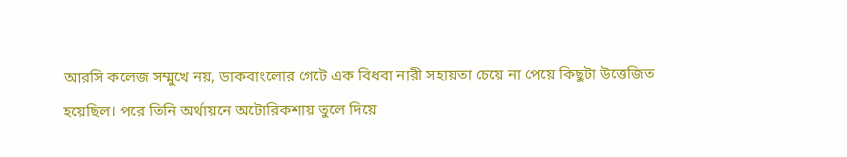আরসি কলেজ সম্মুখে নয়, ডাকবাংলোর গেটে এক বিধবা নারী সহায়তা চেয়ে না পেয়ে কিছুটা উত্তেজিত হয়েছিল। পরে তিনি অর্থায়নে অটোরিকশায় তুলে দিয়ে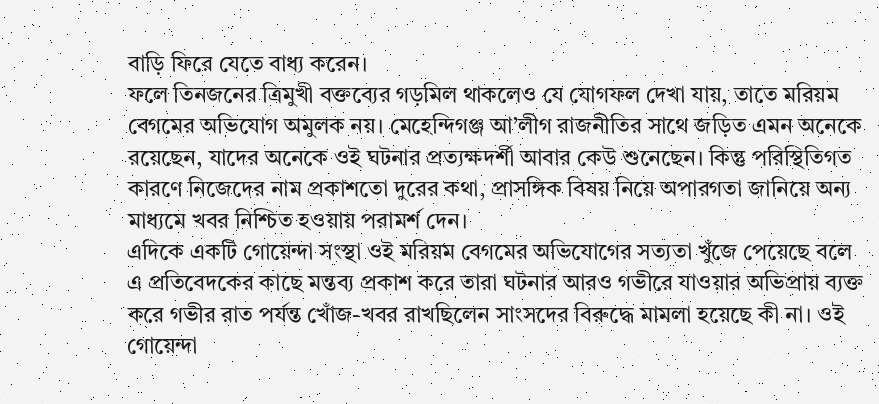বাড়ি ফিরে যেতে বাধ্য করেন।
ফলে তিনজনের ত্রিমুখী বক্তব্যের গড়মিল থাকলেও যে যোগফল দেখা যায়, তাতে মরিয়ম বেগমের অভিযোগ অমুলক নয়। মেহেন্দিগঞ্জ আ’লীগ রাজনীতির সাথে জড়িত এমন অনেকে রয়েছেন, যাদের অনেকে ওই ঘটনার প্রত্যক্ষদর্শী আবার কেউ শুনেছেন। কিন্তু পরিস্থিতিগত কারণে নিজেদের নাম প্রকাশতো দুরের কথা, প্রাসঙ্গিক বিষয় নিয়ে অপারগতা জানিয়ে অন্য মাধ্যমে খবর নিশ্চিত হওয়ায় পরামর্শ দেন।
এদিকে একটি গোয়েন্দা সংস্থা ওই মরিয়ম বেগমের অভিযোগের সত্যতা খুঁজে পেয়েছে বলে এ প্রতিবেদকের কাছে মন্তব্য প্রকাশ করে তারা ঘটনার আরও গভীরে যাওয়ার অভিপ্রায় ব্যক্ত করে গভীর রাত পর্যন্ত খোঁজ-খবর রাখছিলেন সাংসদের বিরুদ্ধে মামলা হয়েছে কী না। ওই গোয়েন্দা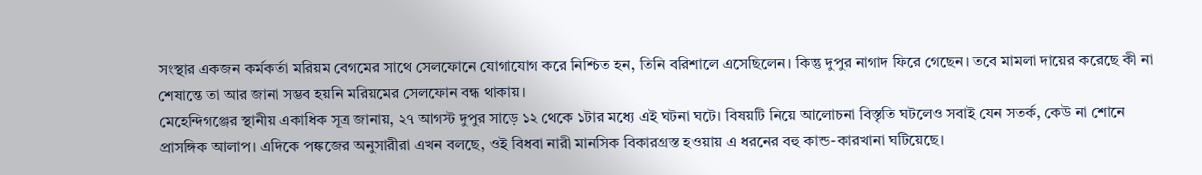সংস্থার একজন কর্মকর্তা মরিয়ম বেগমের সাথে সেলফোনে যোগাযোগ করে নিশ্চিত হন, তিনি বরিশালে এসেছিলেন। কিন্তু দুপুর নাগাদ ফিরে গেছেন। তবে মামলা দায়ের করেছে কী না শেষান্তে তা আর জানা সম্ভব হয়নি মরিয়মের সেলফোন বন্ধ থাকায়।
মেহেন্দিগঞ্জের স্থানীয় একাধিক সূত্র জানায়, ২৭ আগস্ট দুপুর সাড়ে ১২ থেকে ১টার মধ্যে এই ঘটনা ঘটে। বিষয়টি নিয়ে আলোচনা বিস্তৃতি ঘটলেও সবাই যেন সতর্ক, কেউ না শোনে প্রাসঙ্গিক আলাপ। এদিকে পঙ্কজের অনুসারীরা এখন বলছে, ওই বিধবা নারী মানসিক বিকারগ্রস্ত হওয়ায় এ ধরনের বহু কান্ড-কারখানা ঘটিয়েছে।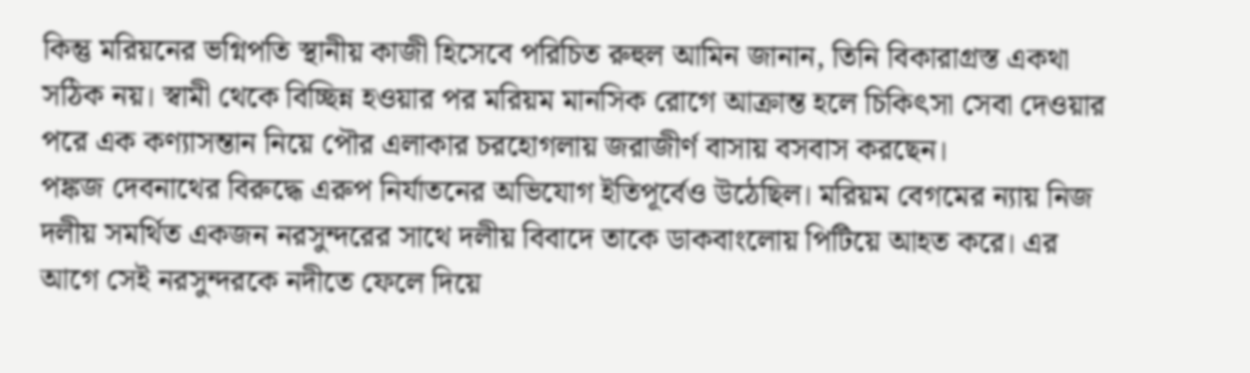কিন্তু মরিয়নের ভগ্নিপতি স্থানীয় কাজী হিসেবে পরিচিত রুহুল আমিন জানান, তিনি বিকারাগ্রস্ত একথা সঠিক নয়। স্বামী থেকে বিচ্ছিন্ন হওয়ার পর মরিয়ম মানসিক রোগে আক্রান্ত হলে চিকিৎসা সেবা দেওয়ার পরে এক কণ্যাসন্তান নিয়ে পৌর এলাকার চরহোগলায় জরাজীর্ণ বাসায় বসবাস করছেন।
পঙ্কজ দেবনাথের বিরুদ্ধে এরুপ নির্যাতনের অভিযোগ ইতিপূর্বেও উঠেছিল। মরিয়ম বেগমের ন্যায় নিজ দলীয় সমর্থিত একজন নরসুন্দরের সাথে দলীয় বিবাদে তাকে ডাকবাংলোয় পিটিয়ে আহত করে। এর আগে সেই নরসুন্দরকে নদীতে ফেলে দিয়ে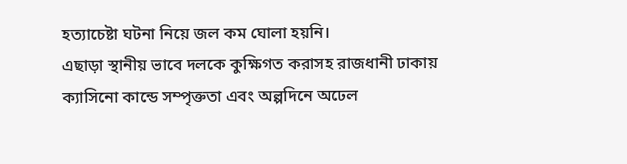হত্যাচেষ্টা ঘটনা নিয়ে জল কম ঘোলা হয়নি।
এছাড়া স্থানীয় ভাবে দলকে কুক্ষিগত করাসহ রাজধানী ঢাকায় ক্যাসিনো কান্ডে সম্পৃক্ততা এবং অল্পদিনে অঢেল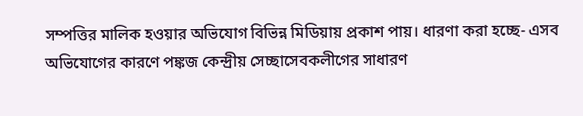সম্পত্তির মালিক হওয়ার অভিযোগ বিভিন্ন মিডিয়ায় প্রকাশ পায়। ধারণা করা হচ্ছে- এসব অভিযোগের কারণে পঙ্কজ কেন্দ্রীয় সেচ্ছাসেবকলীগের সাধারণ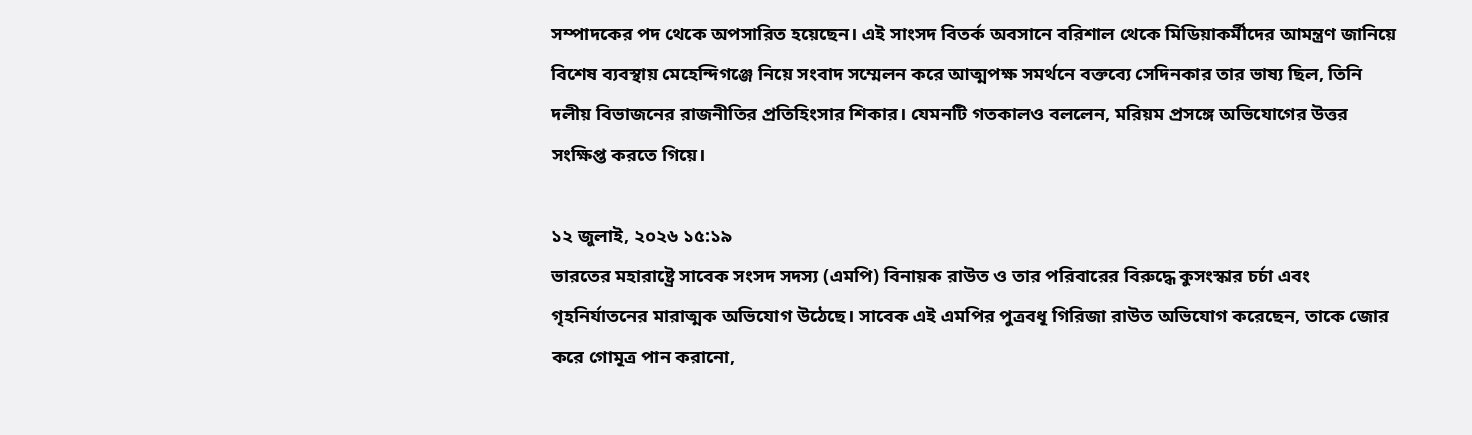সম্পাদকের পদ থেকে অপসারিত হয়েছেন। এই সাংসদ বিতর্ক অবসানে বরিশাল থেকে মিডিয়াকর্মীদের আমন্ত্রণ জানিয়ে বিশেষ ব্যবস্থায় মেহেন্দিগঞ্জে নিয়ে সংবাদ সম্মেলন করে আত্মপক্ষ সমর্থনে বক্তব্যে সেদিনকার তার ভাষ্য ছিল, তিনি দলীয় বিভাজনের রাজনীতির প্রতিহিংসার শিকার। যেমনটি গতকালও বললেন, মরিয়ম প্রসঙ্গে অভিযোগের উত্তর সংক্ষিপ্ত করতে গিয়ে।

১২ জুলাই, ২০২৬ ১৫:১৯
ভারতের মহারাষ্ট্রে সাবেক সংসদ সদস্য (এমপি) বিনায়ক রাউত ও তার পরিবারের বিরুদ্ধে কুসংস্কার চর্চা এবং গৃহনির্যাতনের মারাত্মক অভিযোগ উঠেছে। সাবেক এই এমপির পুত্রবধূ গিরিজা রাউত অভিযোগ করেছেন, তাকে জোর করে গোমূত্র পান করানো,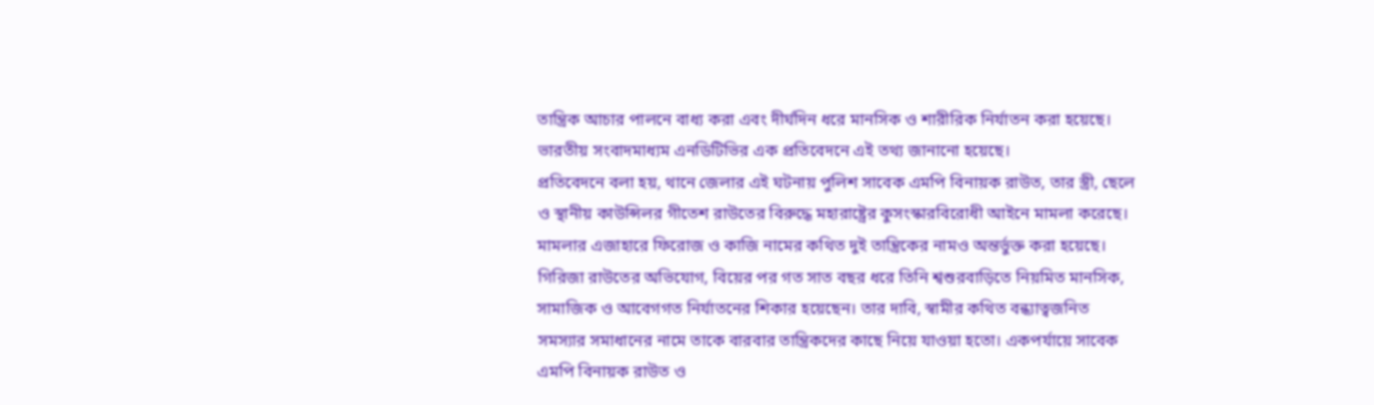তান্ত্রিক আচার পালনে বাধ্য করা এবং দীর্ঘদিন ধরে মানসিক ও শারীরিক নির্যাতন করা হয়েছে।
ভারতীয় সংবাদমাধ্যম এনডিটিভির এক প্রতিবেদনে এই তথ্য জানানো হয়েছে।
প্রতিবেদনে বলা হয়, থানে জেলার এই ঘটনায় পুলিশ সাবেক এমপি বিনায়ক রাউত, তার স্ত্রী, ছেলে ও স্থানীয় কাউন্সিলর গীতেশ রাউতের বিরুদ্ধে মহারাষ্ট্রের কুসংস্কারবিরোধী আইনে মামলা করেছে। মামলার এজাহারে ফিরোজ ও কাজি নামের কথিত দুই তান্ত্রিকের নামও অন্তর্ভুক্ত করা হয়েছে।
গিরিজা রাউতের অভিযোগ, বিয়ের পর গত সাত বছর ধরে তিনি শ্বশুরবাড়িতে নিয়মিত মানসিক, সামাজিক ও আবেগগত নির্যাতনের শিকার হয়েছেন। তার দাবি, স্বামীর কথিত বন্ধ্যাত্বজনিত সমস্যার সমাধানের নামে তাকে বারবার তান্ত্রিকদের কাছে নিয়ে যাওয়া হতো। একপর্যায়ে সাবেক এমপি বিনায়ক রাউত ও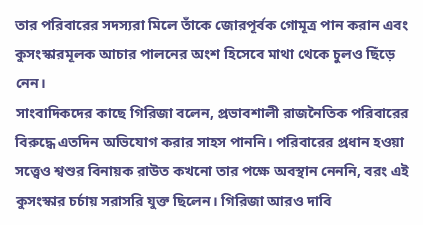তার পরিবারের সদস্যরা মিলে তাঁকে জোরপূর্বক গোমূত্র পান করান এবং কুসংস্কারমূলক আচার পালনের অংশ হিসেবে মাথা থেকে চুলও ছিঁড়ে নেন।
সাংবাদিকদের কাছে গিরিজা বলেন, প্রভাবশালী রাজনৈতিক পরিবারের বিরুদ্ধে এতদিন অভিযোগ করার সাহস পাননি। পরিবারের প্রধান হওয়া সত্ত্বেও শ্বশুর বিনায়ক রাউত কখনো তার পক্ষে অবস্থান নেননি, বরং এই কুসংস্কার চর্চায় সরাসরি যুক্ত ছিলেন। গিরিজা আরও দাবি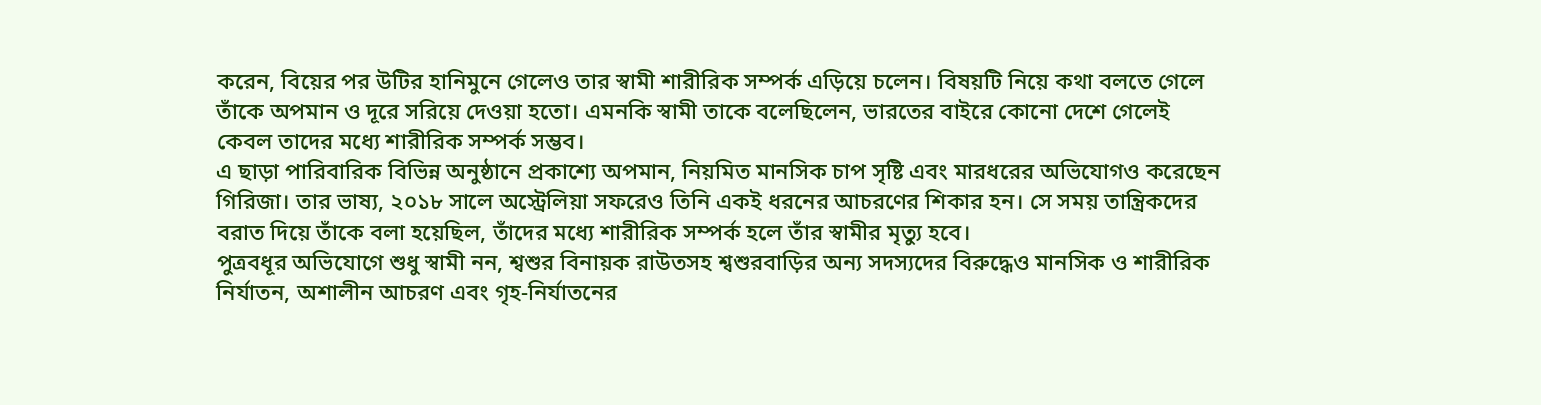করেন, বিয়ের পর উটির হানিমুনে গেলেও তার স্বামী শারীরিক সম্পর্ক এড়িয়ে চলেন। বিষয়টি নিয়ে কথা বলতে গেলে তাঁকে অপমান ও দূরে সরিয়ে দেওয়া হতো। এমনকি স্বামী তাকে বলেছিলেন, ভারতের বাইরে কোনো দেশে গেলেই কেবল তাদের মধ্যে শারীরিক সম্পর্ক সম্ভব।
এ ছাড়া পারিবারিক বিভিন্ন অনুষ্ঠানে প্রকাশ্যে অপমান, নিয়মিত মানসিক চাপ সৃষ্টি এবং মারধরের অভিযোগও করেছেন গিরিজা। তার ভাষ্য, ২০১৮ সালে অস্ট্রেলিয়া সফরেও তিনি একই ধরনের আচরণের শিকার হন। সে সময় তান্ত্রিকদের বরাত দিয়ে তাঁকে বলা হয়েছিল, তাঁদের মধ্যে শারীরিক সম্পর্ক হলে তাঁর স্বামীর মৃত্যু হবে।
পুত্রবধূর অভিযোগে শুধু স্বামী নন, শ্বশুর বিনায়ক রাউতসহ শ্বশুরবাড়ির অন্য সদস্যদের বিরুদ্ধেও মানসিক ও শারীরিক নির্যাতন, অশালীন আচরণ এবং গৃহ-নির্যাতনের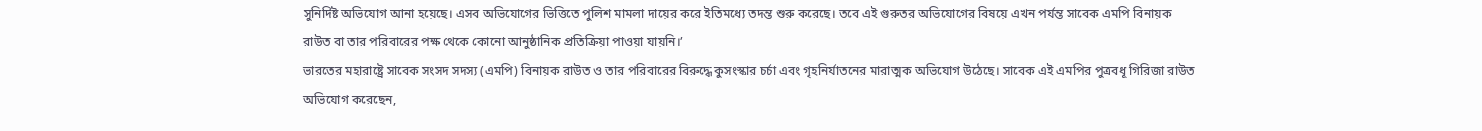সুনির্দিষ্ট অভিযোগ আনা হয়েছে। এসব অভিযোগের ভিত্তিতে পুলিশ মামলা দায়ের করে ইতিমধ্যে তদন্ত শুরু করেছে। তবে এই গুরুতর অভিযোগের বিষয়ে এখন পর্যন্ত সাবেক এমপি বিনায়ক রাউত বা তার পরিবারের পক্ষ থেকে কোনো আনুষ্ঠানিক প্রতিক্রিয়া পাওয়া যায়নি।’
ভারতের মহারাষ্ট্রে সাবেক সংসদ সদস্য (এমপি) বিনায়ক রাউত ও তার পরিবারের বিরুদ্ধে কুসংস্কার চর্চা এবং গৃহনির্যাতনের মারাত্মক অভিযোগ উঠেছে। সাবেক এই এমপির পুত্রবধূ গিরিজা রাউত অভিযোগ করেছেন,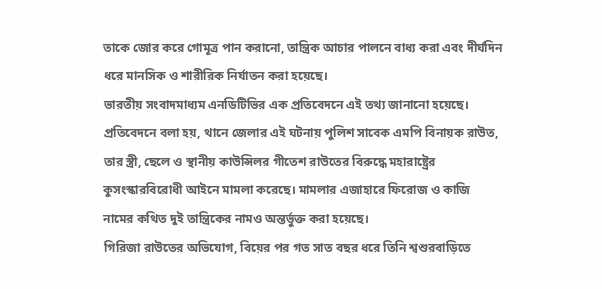তাকে জোর করে গোমূত্র পান করানো, তান্ত্রিক আচার পালনে বাধ্য করা এবং দীর্ঘদিন ধরে মানসিক ও শারীরিক নির্যাতন করা হয়েছে।
ভারতীয় সংবাদমাধ্যম এনডিটিভির এক প্রতিবেদনে এই তথ্য জানানো হয়েছে।
প্রতিবেদনে বলা হয়, থানে জেলার এই ঘটনায় পুলিশ সাবেক এমপি বিনায়ক রাউত, তার স্ত্রী, ছেলে ও স্থানীয় কাউন্সিলর গীতেশ রাউতের বিরুদ্ধে মহারাষ্ট্রের কুসংস্কারবিরোধী আইনে মামলা করেছে। মামলার এজাহারে ফিরোজ ও কাজি নামের কথিত দুই তান্ত্রিকের নামও অন্তর্ভুক্ত করা হয়েছে।
গিরিজা রাউতের অভিযোগ, বিয়ের পর গত সাত বছর ধরে তিনি শ্বশুরবাড়িতে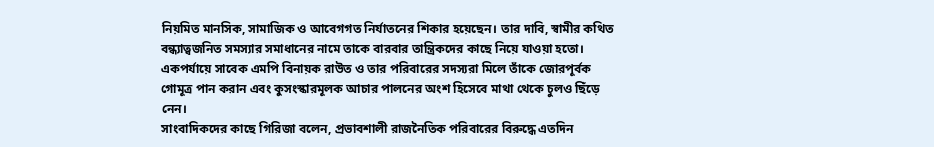নিয়মিত মানসিক, সামাজিক ও আবেগগত নির্যাতনের শিকার হয়েছেন। তার দাবি, স্বামীর কথিত বন্ধ্যাত্বজনিত সমস্যার সমাধানের নামে তাকে বারবার তান্ত্রিকদের কাছে নিয়ে যাওয়া হতো। একপর্যায়ে সাবেক এমপি বিনায়ক রাউত ও তার পরিবারের সদস্যরা মিলে তাঁকে জোরপূর্বক গোমূত্র পান করান এবং কুসংস্কারমূলক আচার পালনের অংশ হিসেবে মাথা থেকে চুলও ছিঁড়ে নেন।
সাংবাদিকদের কাছে গিরিজা বলেন, প্রভাবশালী রাজনৈতিক পরিবারের বিরুদ্ধে এতদিন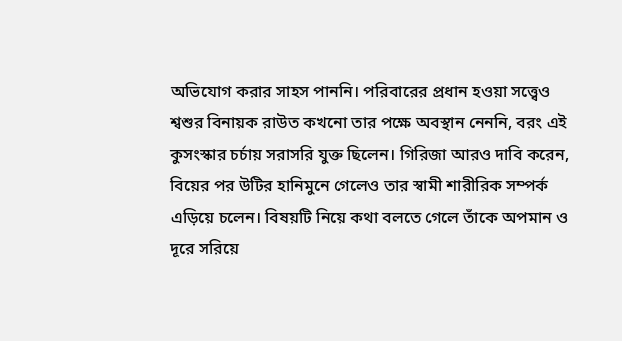অভিযোগ করার সাহস পাননি। পরিবারের প্রধান হওয়া সত্ত্বেও শ্বশুর বিনায়ক রাউত কখনো তার পক্ষে অবস্থান নেননি, বরং এই কুসংস্কার চর্চায় সরাসরি যুক্ত ছিলেন। গিরিজা আরও দাবি করেন, বিয়ের পর উটির হানিমুনে গেলেও তার স্বামী শারীরিক সম্পর্ক এড়িয়ে চলেন। বিষয়টি নিয়ে কথা বলতে গেলে তাঁকে অপমান ও দূরে সরিয়ে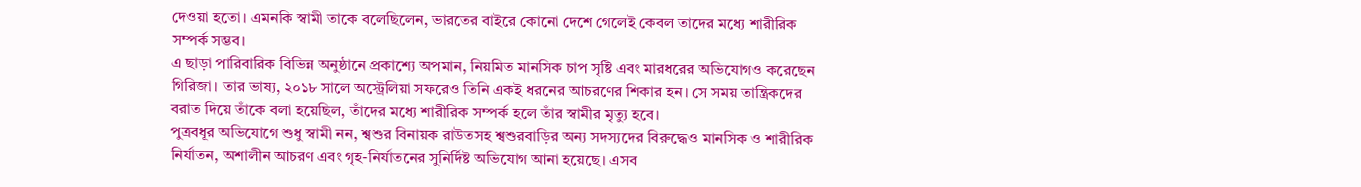দেওয়া হতো। এমনকি স্বামী তাকে বলেছিলেন, ভারতের বাইরে কোনো দেশে গেলেই কেবল তাদের মধ্যে শারীরিক সম্পর্ক সম্ভব।
এ ছাড়া পারিবারিক বিভিন্ন অনুষ্ঠানে প্রকাশ্যে অপমান, নিয়মিত মানসিক চাপ সৃষ্টি এবং মারধরের অভিযোগও করেছেন গিরিজা। তার ভাষ্য, ২০১৮ সালে অস্ট্রেলিয়া সফরেও তিনি একই ধরনের আচরণের শিকার হন। সে সময় তান্ত্রিকদের বরাত দিয়ে তাঁকে বলা হয়েছিল, তাঁদের মধ্যে শারীরিক সম্পর্ক হলে তাঁর স্বামীর মৃত্যু হবে।
পুত্রবধূর অভিযোগে শুধু স্বামী নন, শ্বশুর বিনায়ক রাউতসহ শ্বশুরবাড়ির অন্য সদস্যদের বিরুদ্ধেও মানসিক ও শারীরিক নির্যাতন, অশালীন আচরণ এবং গৃহ-নির্যাতনের সুনির্দিষ্ট অভিযোগ আনা হয়েছে। এসব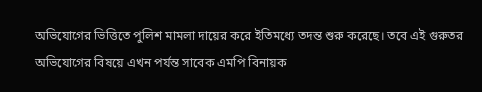অভিযোগের ভিত্তিতে পুলিশ মামলা দায়ের করে ইতিমধ্যে তদন্ত শুরু করেছে। তবে এই গুরুতর অভিযোগের বিষয়ে এখন পর্যন্ত সাবেক এমপি বিনায়ক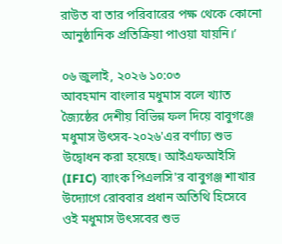রাউত বা তার পরিবারের পক্ষ থেকে কোনো আনুষ্ঠানিক প্রতিক্রিয়া পাওয়া যায়নি।’

০৬ জুলাই, ২০২৬ ১০:০৩
আবহমান বাংলার মধুমাস বলে খ্যাত জ্যৈষ্ঠের দেশীয় বিভিন্ন ফল দিয়ে বাবুগঞ্জে মধুমাস উৎসব-২০২৬'এর বর্ণাঢ্য শুভ উদ্বোধন করা হয়েছে। আইএফআইসি (IFIC) ব্যাংক পিএলসি'র বাবুগঞ্জ শাখার উদ্যোগে রোববার প্রধান অতিথি হিসেবে ওই মধুমাস উৎসবের শুভ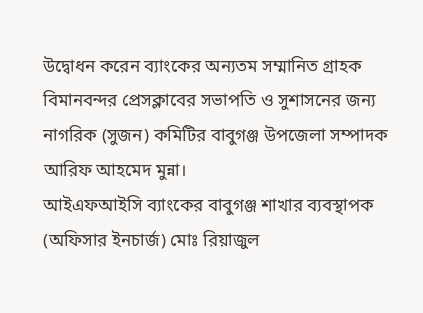উদ্বোধন করেন ব্যাংকের অন্যতম সম্মানিত গ্রাহক বিমানবন্দর প্রেসক্লাবের সভাপতি ও সুশাসনের জন্য নাগরিক (সুজন) কমিটির বাবুগঞ্জ উপজেলা সম্পাদক আরিফ আহমেদ মুন্না।
আইএফআইসি ব্যাংকের বাবুগঞ্জ শাখার ব্যবস্থাপক (অফিসার ইনচার্জ) মোঃ রিয়াজুল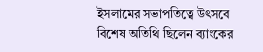ইসলামের সভাপতিত্বে উৎসবে বিশেষ অতিথি ছিলেন ব্যাংকের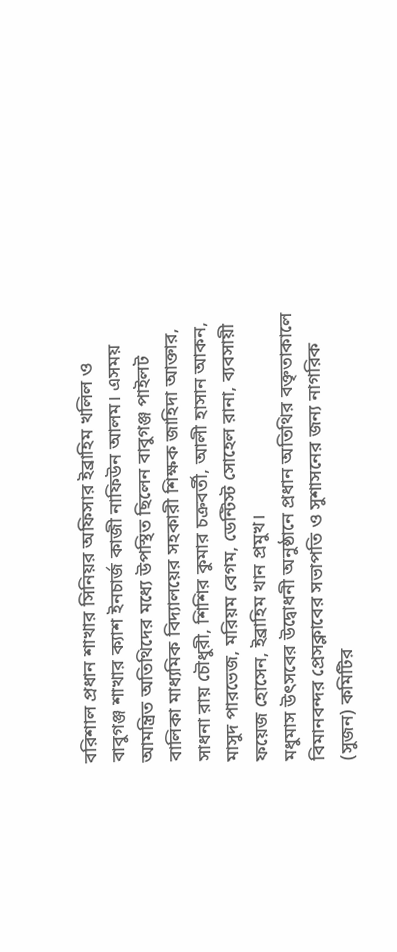বরিশাল প্রধান শাখার সিনিয়র অফিসার ইব্রাহিম খলিল ও বাবুগঞ্জ শাখার ক্যাশ ইনচার্জ কাজী নাফিউন আলম। এসময় আমন্ত্রিত অতিথিদের মধ্যে উপস্থিত ছিলেন বাবুগঞ্জ পাইলট বালিকা মাধ্যমিক বিদ্যালয়ের সহকারী শিক্ষক জাহিদা আক্তার, সাধনা রায় চৌধুরী, শিশির কুমার চক্রবর্তী, আলী হাসান আকন, মাসুদ পারভেজ, মরিয়ম বেগম, ডেন্টিস্ট সোহেল রানা, ব্যবসায়ী ফয়েজ হোসেন, ইব্রাহিম খান প্রমুখ।
মধুমাস উৎসবের উদ্বোধনী অনুষ্ঠানে প্রধান অতিথির বক্তৃতাকালে বিমানবন্দর প্রেসক্লাবের সভাপতি ও সুশাসনের জন্য নাগরিক (সুজন) কমিটির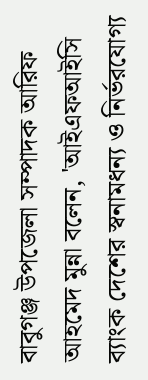বাবুগঞ্জ উপজেলা সম্পাদক আরিফ আহমেদ মুন্না বলেন, 'আইএফআইসি ব্যাংক দেশের স্বনামধন্য ও নির্ভরযোগ্য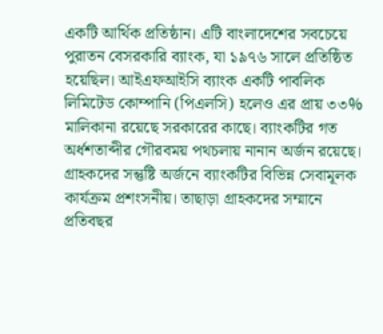একটি আর্থিক প্রতিষ্ঠান। এটি বাংলাদেশের সবচেয়ে পুরাতন বেসরকারি ব্যাংক, যা ১৯৭৬ সালে প্রতিষ্ঠিত হয়েছিল। আইএফআইসি ব্যাংক একটি পাবলিক লিমিটেড কোম্পানি (পিএলসি) হলেও এর প্রায় ৩৩% মালিকানা রয়েছে সরকারের কাছে। ব্যাংকটির গত অর্ধশতাব্দীর গৌরবময় পথচলায় নানান অর্জন রয়েছে। গ্রাহকদের সন্তুষ্টি অর্জনে ব্যাংকটির বিভিন্ন সেবামূলক কার্যক্রম প্রশংসনীয়। তাছাড়া গ্রাহকদের সম্মানে প্রতিবছর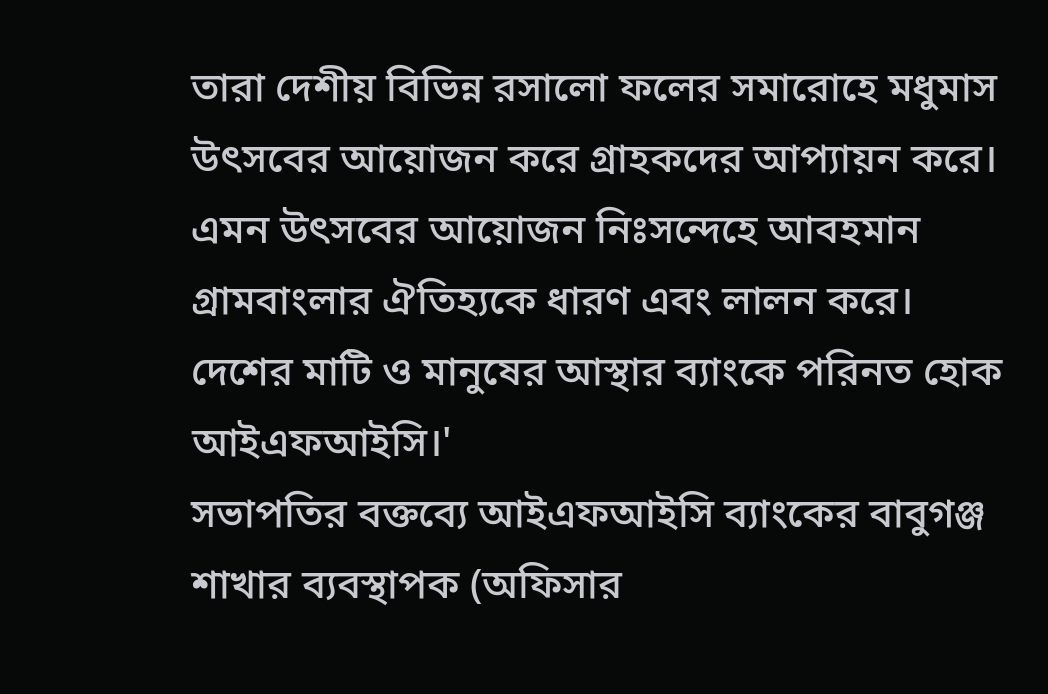তারা দেশীয় বিভিন্ন রসালো ফলের সমারোহে মধুমাস উৎসবের আয়োজন করে গ্রাহকদের আপ্যায়ন করে। এমন উৎসবের আয়োজন নিঃসন্দেহে আবহমান গ্রামবাংলার ঐতিহ্যকে ধারণ এবং লালন করে। দেশের মাটি ও মানুষের আস্থার ব্যাংকে পরিনত হোক আইএফআইসি।'
সভাপতির বক্তব্যে আইএফআইসি ব্যাংকের বাবুগঞ্জ শাখার ব্যবস্থাপক (অফিসার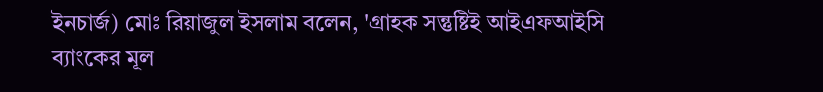ইনচার্জ) মোঃ রিয়াজুল ইসলাম বলেন, 'গ্রাহক সন্তুষ্টিই আইএফআইসি ব্যাংকের মূল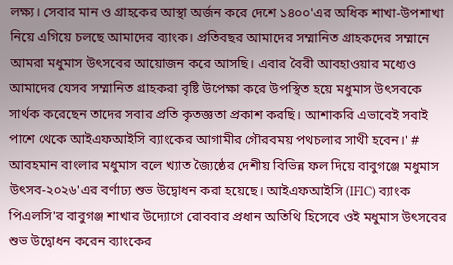লক্ষ্য। সেবার মান ও গ্রাহকের আস্থা অর্জন করে দেশে ১৪০০'এর অধিক শাখা-উপশাখা নিয়ে এগিয়ে চলছে আমাদের ব্যাংক। প্রতিবছর আমাদের সম্মানিত গ্রাহকদের সম্মানে আমরা মধুমাস উৎসবের আয়োজন করে আসছি। এবার বৈরী আবহাওয়ার মধ্যেও আমাদের যেসব সম্মানিত গ্রাহকরা বৃষ্টি উপেক্ষা করে উপস্থিত হয়ে মধুমাস উৎসবকে সার্থক করেছেন তাদের সবার প্রতি কৃতজ্ঞতা প্রকাশ করছি। আশাকরি এভাবেই সবাই পাশে থেকে আইএফআইসি ব্যাংকের আগামীর গৌরবময় পথচলার সাথী হবেন।' #
আবহমান বাংলার মধুমাস বলে খ্যাত জ্যৈষ্ঠের দেশীয় বিভিন্ন ফল দিয়ে বাবুগঞ্জে মধুমাস উৎসব-২০২৬'এর বর্ণাঢ্য শুভ উদ্বোধন করা হয়েছে। আইএফআইসি (IFIC) ব্যাংক পিএলসি'র বাবুগঞ্জ শাখার উদ্যোগে রোববার প্রধান অতিথি হিসেবে ওই মধুমাস উৎসবের শুভ উদ্বোধন করেন ব্যাংকের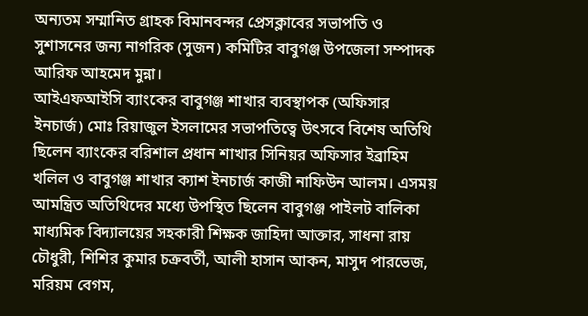অন্যতম সম্মানিত গ্রাহক বিমানবন্দর প্রেসক্লাবের সভাপতি ও সুশাসনের জন্য নাগরিক (সুজন) কমিটির বাবুগঞ্জ উপজেলা সম্পাদক আরিফ আহমেদ মুন্না।
আইএফআইসি ব্যাংকের বাবুগঞ্জ শাখার ব্যবস্থাপক (অফিসার ইনচার্জ) মোঃ রিয়াজুল ইসলামের সভাপতিত্বে উৎসবে বিশেষ অতিথি ছিলেন ব্যাংকের বরিশাল প্রধান শাখার সিনিয়র অফিসার ইব্রাহিম খলিল ও বাবুগঞ্জ শাখার ক্যাশ ইনচার্জ কাজী নাফিউন আলম। এসময় আমন্ত্রিত অতিথিদের মধ্যে উপস্থিত ছিলেন বাবুগঞ্জ পাইলট বালিকা মাধ্যমিক বিদ্যালয়ের সহকারী শিক্ষক জাহিদা আক্তার, সাধনা রায় চৌধুরী, শিশির কুমার চক্রবর্তী, আলী হাসান আকন, মাসুদ পারভেজ, মরিয়ম বেগম,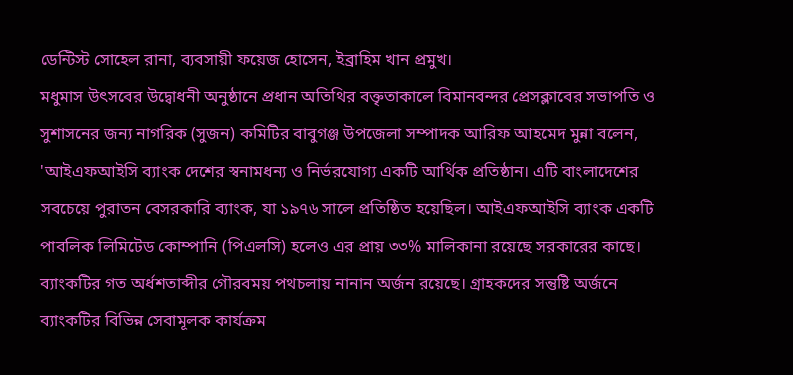ডেন্টিস্ট সোহেল রানা, ব্যবসায়ী ফয়েজ হোসেন, ইব্রাহিম খান প্রমুখ।
মধুমাস উৎসবের উদ্বোধনী অনুষ্ঠানে প্রধান অতিথির বক্তৃতাকালে বিমানবন্দর প্রেসক্লাবের সভাপতি ও সুশাসনের জন্য নাগরিক (সুজন) কমিটির বাবুগঞ্জ উপজেলা সম্পাদক আরিফ আহমেদ মুন্না বলেন, 'আইএফআইসি ব্যাংক দেশের স্বনামধন্য ও নির্ভরযোগ্য একটি আর্থিক প্রতিষ্ঠান। এটি বাংলাদেশের সবচেয়ে পুরাতন বেসরকারি ব্যাংক, যা ১৯৭৬ সালে প্রতিষ্ঠিত হয়েছিল। আইএফআইসি ব্যাংক একটি পাবলিক লিমিটেড কোম্পানি (পিএলসি) হলেও এর প্রায় ৩৩% মালিকানা রয়েছে সরকারের কাছে। ব্যাংকটির গত অর্ধশতাব্দীর গৌরবময় পথচলায় নানান অর্জন রয়েছে। গ্রাহকদের সন্তুষ্টি অর্জনে ব্যাংকটির বিভিন্ন সেবামূলক কার্যক্রম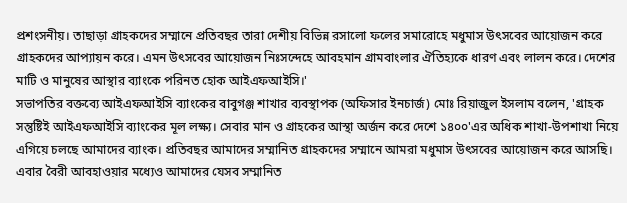প্রশংসনীয়। তাছাড়া গ্রাহকদের সম্মানে প্রতিবছর তারা দেশীয় বিভিন্ন রসালো ফলের সমারোহে মধুমাস উৎসবের আয়োজন করে গ্রাহকদের আপ্যায়ন করে। এমন উৎসবের আয়োজন নিঃসন্দেহে আবহমান গ্রামবাংলার ঐতিহ্যকে ধারণ এবং লালন করে। দেশের মাটি ও মানুষের আস্থার ব্যাংকে পরিনত হোক আইএফআইসি।'
সভাপতির বক্তব্যে আইএফআইসি ব্যাংকের বাবুগঞ্জ শাখার ব্যবস্থাপক (অফিসার ইনচার্জ) মোঃ রিয়াজুল ইসলাম বলেন, 'গ্রাহক সন্তুষ্টিই আইএফআইসি ব্যাংকের মূল লক্ষ্য। সেবার মান ও গ্রাহকের আস্থা অর্জন করে দেশে ১৪০০'এর অধিক শাখা-উপশাখা নিয়ে এগিয়ে চলছে আমাদের ব্যাংক। প্রতিবছর আমাদের সম্মানিত গ্রাহকদের সম্মানে আমরা মধুমাস উৎসবের আয়োজন করে আসছি। এবার বৈরী আবহাওয়ার মধ্যেও আমাদের যেসব সম্মানিত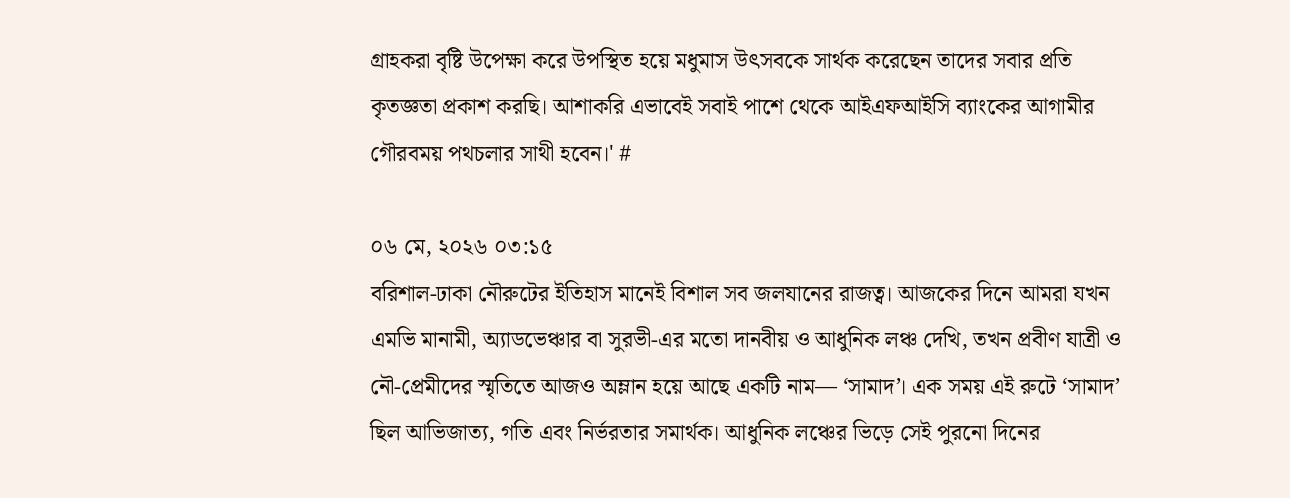গ্রাহকরা বৃষ্টি উপেক্ষা করে উপস্থিত হয়ে মধুমাস উৎসবকে সার্থক করেছেন তাদের সবার প্রতি কৃতজ্ঞতা প্রকাশ করছি। আশাকরি এভাবেই সবাই পাশে থেকে আইএফআইসি ব্যাংকের আগামীর গৌরবময় পথচলার সাথী হবেন।' #

০৬ মে, ২০২৬ ০৩:১৫
বরিশাল-ঢাকা নৌরুটের ইতিহাস মানেই বিশাল সব জলযানের রাজত্ব। আজকের দিনে আমরা যখন এমভি মানামী, অ্যাডভেঞ্চার বা সুরভী-এর মতো দানবীয় ও আধুনিক লঞ্চ দেখি, তখন প্রবীণ যাত্রী ও নৌ-প্রেমীদের স্মৃতিতে আজও অম্লান হয়ে আছে একটি নাম— ‘সামাদ’। এক সময় এই রুটে ‘সামাদ’ ছিল আভিজাত্য, গতি এবং নির্ভরতার সমার্থক। আধুনিক লঞ্চের ভিড়ে সেই পুরনো দিনের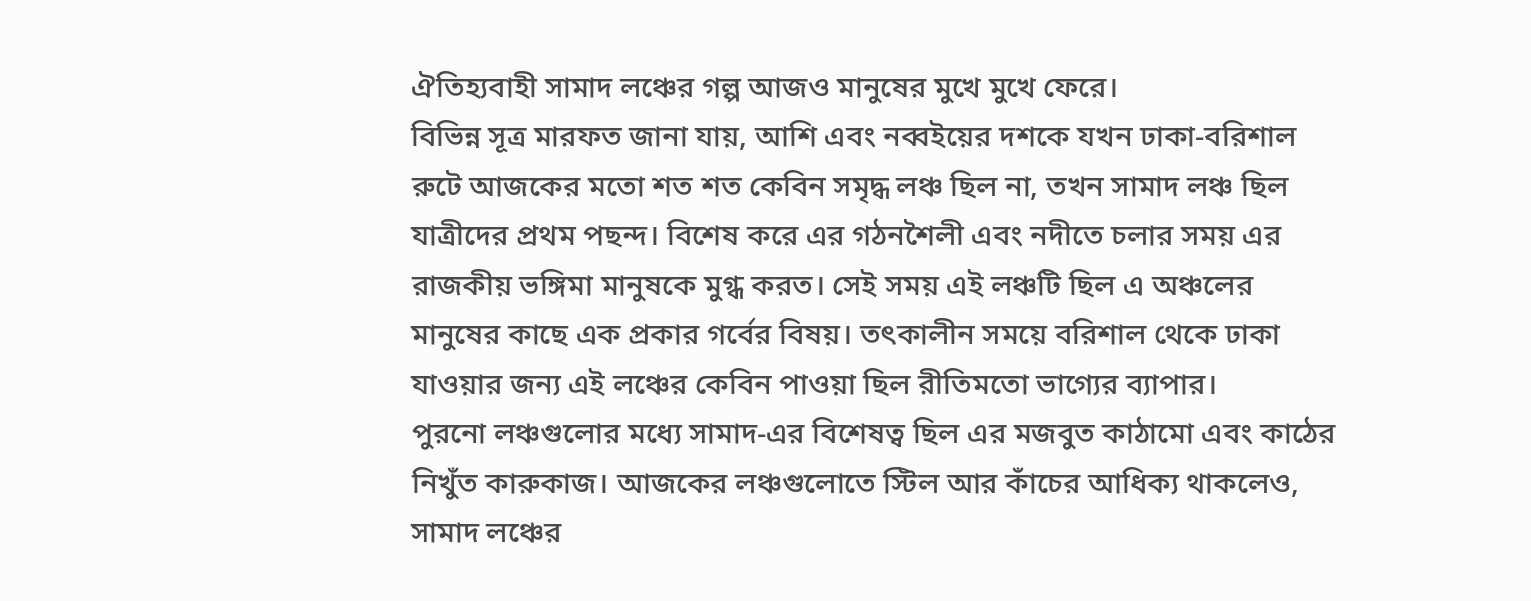ঐতিহ্যবাহী সামাদ লঞ্চের গল্প আজও মানুষের মুখে মুখে ফেরে।
বিভিন্ন সূত্র মারফত জানা যায়, আশি এবং নব্বইয়ের দশকে যখন ঢাকা-বরিশাল রুটে আজকের মতো শত শত কেবিন সমৃদ্ধ লঞ্চ ছিল না, তখন সামাদ লঞ্চ ছিল যাত্রীদের প্রথম পছন্দ। বিশেষ করে এর গঠনশৈলী এবং নদীতে চলার সময় এর রাজকীয় ভঙ্গিমা মানুষকে মুগ্ধ করত। সেই সময় এই লঞ্চটি ছিল এ অঞ্চলের মানুষের কাছে এক প্রকার গর্বের বিষয়। তৎকালীন সময়ে বরিশাল থেকে ঢাকা যাওয়ার জন্য এই লঞ্চের কেবিন পাওয়া ছিল রীতিমতো ভাগ্যের ব্যাপার।
পুরনো লঞ্চগুলোর মধ্যে সামাদ-এর বিশেষত্ব ছিল এর মজবুত কাঠামো এবং কাঠের নিখুঁত কারুকাজ। আজকের লঞ্চগুলোতে স্টিল আর কাঁচের আধিক্য থাকলেও, সামাদ লঞ্চের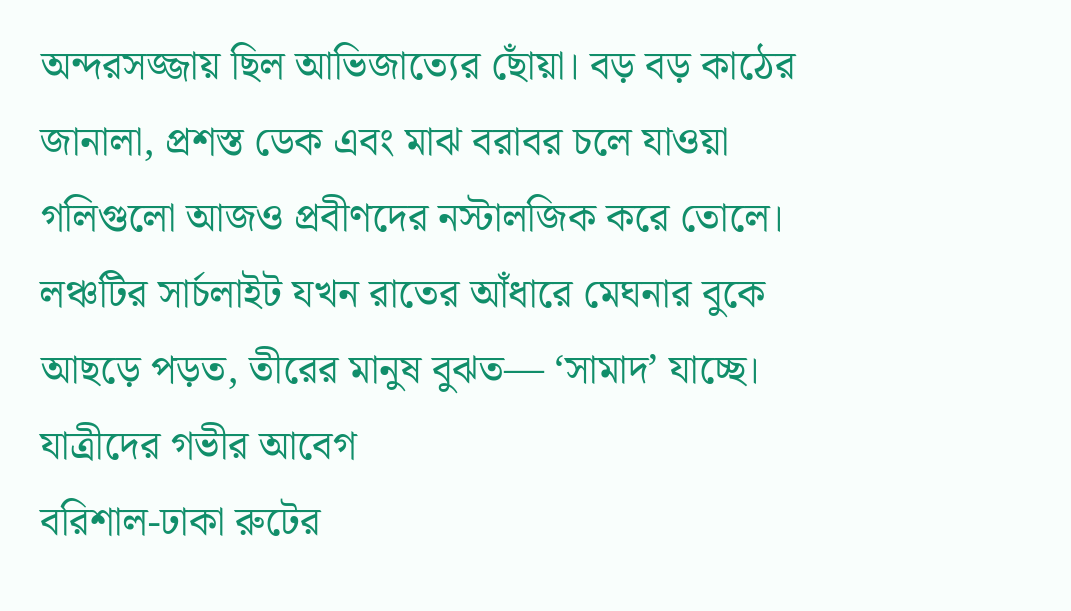অন্দরসজ্জায় ছিল আভিজাত্যের ছোঁয়া। বড় বড় কাঠের জানালা, প্রশস্ত ডেক এবং মাঝ বরাবর চলে যাওয়া গলিগুলো আজও প্রবীণদের নস্টালজিক করে তোলে। লঞ্চটির সার্চলাইট যখন রাতের আঁধারে মেঘনার বুকে আছড়ে পড়ত, তীরের মানুষ বুঝত— ‘সামাদ’ যাচ্ছে।
যাত্রীদের গভীর আবেগ
বরিশাল-ঢাকা রুটের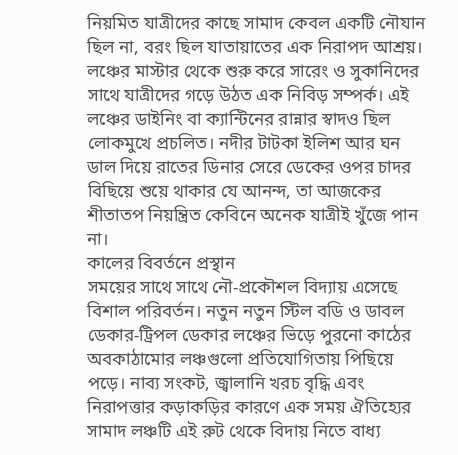নিয়মিত যাত্রীদের কাছে সামাদ কেবল একটি নৌযান ছিল না, বরং ছিল যাতায়াতের এক নিরাপদ আশ্রয়। লঞ্চের মাস্টার থেকে শুরু করে সারেং ও সুকানিদের সাথে যাত্রীদের গড়ে উঠত এক নিবিড় সম্পর্ক। এই লঞ্চের ডাইনিং বা ক্যান্টিনের রান্নার স্বাদও ছিল লোকমুখে প্রচলিত। নদীর টাটকা ইলিশ আর ঘন ডাল দিয়ে রাতের ডিনার সেরে ডেকের ওপর চাদর বিছিয়ে শুয়ে থাকার যে আনন্দ, তা আজকের শীতাতপ নিয়ন্ত্রিত কেবিনে অনেক যাত্রীই খুঁজে পান না।
কালের বিবর্তনে প্রস্থান
সময়ের সাথে সাথে নৌ-প্রকৌশল বিদ্যায় এসেছে বিশাল পরিবর্তন। নতুন নতুন স্টিল বডি ও ডাবল ডেকার-ট্রিপল ডেকার লঞ্চের ভিড়ে পুরনো কাঠের অবকাঠামোর লঞ্চগুলো প্রতিযোগিতায় পিছিয়ে পড়ে। নাব্য সংকট, জ্বালানি খরচ বৃদ্ধি এবং নিরাপত্তার কড়াকড়ির কারণে এক সময় ঐতিহ্যের সামাদ লঞ্চটি এই রুট থেকে বিদায় নিতে বাধ্য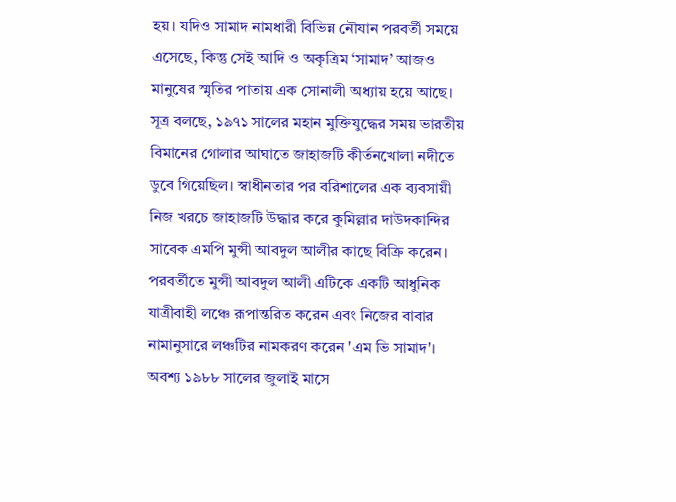হয়। যদিও সামাদ নামধারী বিভিন্ন নৌযান পরবর্তী সময়ে এসেছে, কিন্তু সেই আদি ও অকৃত্রিম ‘সামাদ’ আজও মানুষের স্মৃতির পাতায় এক সোনালী অধ্যায় হয়ে আছে।
সূত্র বলছে, ১৯৭১ সালের মহান মুক্তিযুদ্ধের সময় ভারতীয় বিমানের গোলার আঘাতে জাহাজটি কীর্তনখোলা নদীতে ডুবে গিয়েছিল। স্বাধীনতার পর বরিশালের এক ব্যবসায়ী নিজ খরচে জাহাজটি উদ্ধার করে কুমিল্লার দাউদকান্দির সাবেক এমপি মুন্সী আবদুল আলীর কাছে বিক্রি করেন। পরবর্তীতে মুন্সী আবদুল আলী এটিকে একটি আধুনিক যাত্রীবাহী লঞ্চে রূপান্তরিত করেন এবং নিজের বাবার নামানুসারে লঞ্চটির নামকরণ করেন 'এম ভি সামাদ'। অবশ্য ১৯৮৮ সালের জুলাই মাসে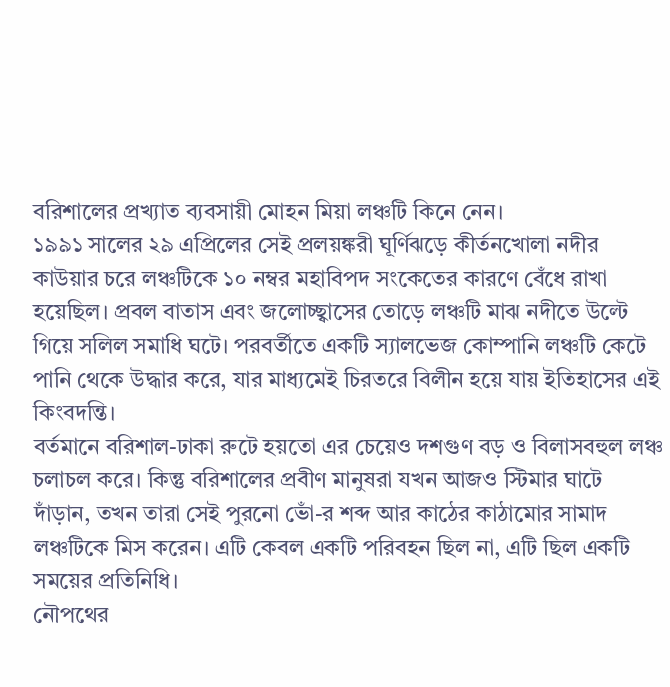বরিশালের প্রখ্যাত ব্যবসায়ী মোহন মিয়া লঞ্চটি কিনে নেন।
১৯৯১ সালের ২৯ এপ্রিলের সেই প্রলয়ঙ্করী ঘূর্ণিঝড়ে কীর্তনখোলা নদীর কাউয়ার চরে লঞ্চটিকে ১০ নম্বর মহাবিপদ সংকেতের কারণে বেঁধে রাখা হয়েছিল। প্রবল বাতাস এবং জলোচ্ছ্বাসের তোড়ে লঞ্চটি মাঝ নদীতে উল্টে গিয়ে সলিল সমাধি ঘটে। পরবর্তীতে একটি স্যালভেজ কোম্পানি লঞ্চটি কেটে পানি থেকে উদ্ধার করে, যার মাধ্যমেই চিরতরে বিলীন হয়ে যায় ইতিহাসের এই কিংবদন্তি।
বর্তমানে বরিশাল-ঢাকা রুটে হয়তো এর চেয়েও দশগুণ বড় ও বিলাসবহুল লঞ্চ চলাচল করে। কিন্তু বরিশালের প্রবীণ মানুষরা যখন আজও স্টিমার ঘাটে দাঁড়ান, তখন তারা সেই পুরনো ভোঁ-র শব্দ আর কাঠের কাঠামোর সামাদ লঞ্চটিকে মিস করেন। এটি কেবল একটি পরিবহন ছিল না, এটি ছিল একটি সময়ের প্রতিনিধি।
নৌপথের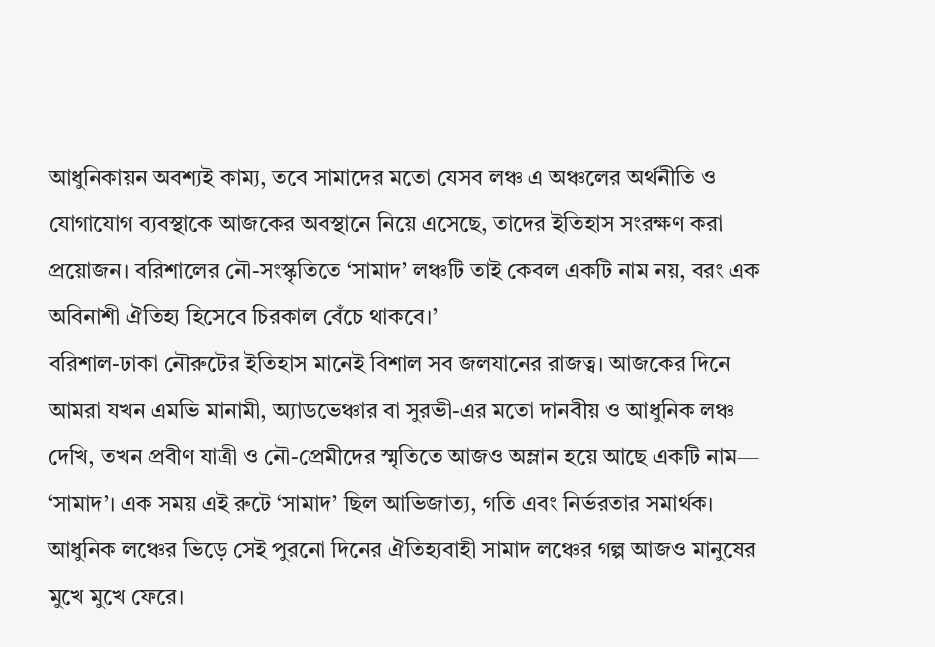আধুনিকায়ন অবশ্যই কাম্য, তবে সামাদের মতো যেসব লঞ্চ এ অঞ্চলের অর্থনীতি ও যোগাযোগ ব্যবস্থাকে আজকের অবস্থানে নিয়ে এসেছে, তাদের ইতিহাস সংরক্ষণ করা প্রয়োজন। বরিশালের নৌ-সংস্কৃতিতে ‘সামাদ’ লঞ্চটি তাই কেবল একটি নাম নয়, বরং এক অবিনাশী ঐতিহ্য হিসেবে চিরকাল বেঁচে থাকবে।’
বরিশাল-ঢাকা নৌরুটের ইতিহাস মানেই বিশাল সব জলযানের রাজত্ব। আজকের দিনে আমরা যখন এমভি মানামী, অ্যাডভেঞ্চার বা সুরভী-এর মতো দানবীয় ও আধুনিক লঞ্চ দেখি, তখন প্রবীণ যাত্রী ও নৌ-প্রেমীদের স্মৃতিতে আজও অম্লান হয়ে আছে একটি নাম— ‘সামাদ’। এক সময় এই রুটে ‘সামাদ’ ছিল আভিজাত্য, গতি এবং নির্ভরতার সমার্থক। আধুনিক লঞ্চের ভিড়ে সেই পুরনো দিনের ঐতিহ্যবাহী সামাদ লঞ্চের গল্প আজও মানুষের মুখে মুখে ফেরে।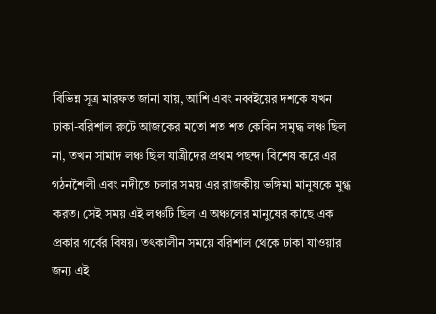বিভিন্ন সূত্র মারফত জানা যায়, আশি এবং নব্বইয়ের দশকে যখন ঢাকা-বরিশাল রুটে আজকের মতো শত শত কেবিন সমৃদ্ধ লঞ্চ ছিল না, তখন সামাদ লঞ্চ ছিল যাত্রীদের প্রথম পছন্দ। বিশেষ করে এর গঠনশৈলী এবং নদীতে চলার সময় এর রাজকীয় ভঙ্গিমা মানুষকে মুগ্ধ করত। সেই সময় এই লঞ্চটি ছিল এ অঞ্চলের মানুষের কাছে এক প্রকার গর্বের বিষয়। তৎকালীন সময়ে বরিশাল থেকে ঢাকা যাওয়ার জন্য এই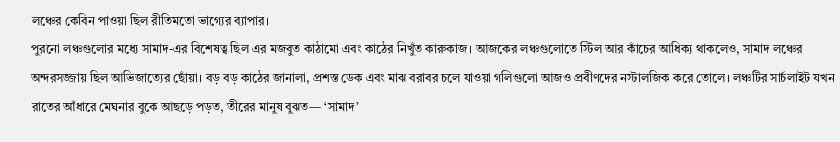লঞ্চের কেবিন পাওয়া ছিল রীতিমতো ভাগ্যের ব্যাপার।
পুরনো লঞ্চগুলোর মধ্যে সামাদ-এর বিশেষত্ব ছিল এর মজবুত কাঠামো এবং কাঠের নিখুঁত কারুকাজ। আজকের লঞ্চগুলোতে স্টিল আর কাঁচের আধিক্য থাকলেও, সামাদ লঞ্চের অন্দরসজ্জায় ছিল আভিজাত্যের ছোঁয়া। বড় বড় কাঠের জানালা, প্রশস্ত ডেক এবং মাঝ বরাবর চলে যাওয়া গলিগুলো আজও প্রবীণদের নস্টালজিক করে তোলে। লঞ্চটির সার্চলাইট যখন রাতের আঁধারে মেঘনার বুকে আছড়ে পড়ত, তীরের মানুষ বুঝত— ‘সামাদ’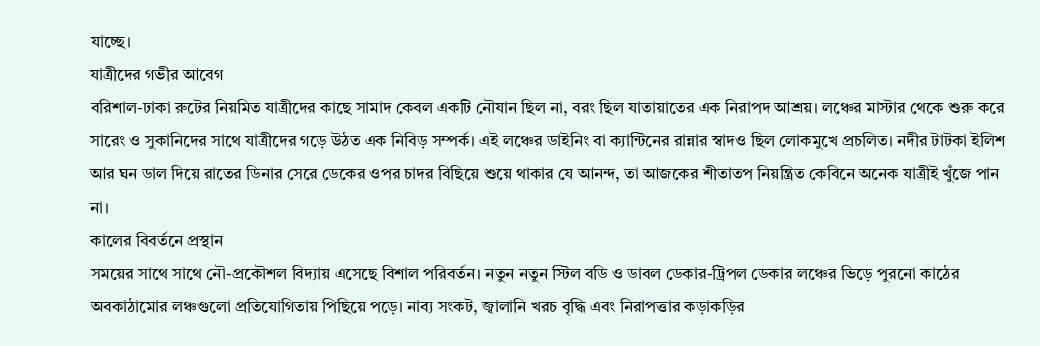যাচ্ছে।
যাত্রীদের গভীর আবেগ
বরিশাল-ঢাকা রুটের নিয়মিত যাত্রীদের কাছে সামাদ কেবল একটি নৌযান ছিল না, বরং ছিল যাতায়াতের এক নিরাপদ আশ্রয়। লঞ্চের মাস্টার থেকে শুরু করে সারেং ও সুকানিদের সাথে যাত্রীদের গড়ে উঠত এক নিবিড় সম্পর্ক। এই লঞ্চের ডাইনিং বা ক্যান্টিনের রান্নার স্বাদও ছিল লোকমুখে প্রচলিত। নদীর টাটকা ইলিশ আর ঘন ডাল দিয়ে রাতের ডিনার সেরে ডেকের ওপর চাদর বিছিয়ে শুয়ে থাকার যে আনন্দ, তা আজকের শীতাতপ নিয়ন্ত্রিত কেবিনে অনেক যাত্রীই খুঁজে পান না।
কালের বিবর্তনে প্রস্থান
সময়ের সাথে সাথে নৌ-প্রকৌশল বিদ্যায় এসেছে বিশাল পরিবর্তন। নতুন নতুন স্টিল বডি ও ডাবল ডেকার-ট্রিপল ডেকার লঞ্চের ভিড়ে পুরনো কাঠের অবকাঠামোর লঞ্চগুলো প্রতিযোগিতায় পিছিয়ে পড়ে। নাব্য সংকট, জ্বালানি খরচ বৃদ্ধি এবং নিরাপত্তার কড়াকড়ির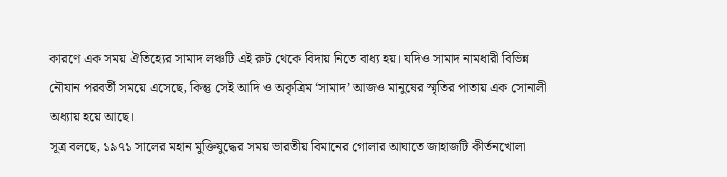কারণে এক সময় ঐতিহ্যের সামাদ লঞ্চটি এই রুট থেকে বিদায় নিতে বাধ্য হয়। যদিও সামাদ নামধারী বিভিন্ন নৌযান পরবর্তী সময়ে এসেছে, কিন্তু সেই আদি ও অকৃত্রিম ‘সামাদ’ আজও মানুষের স্মৃতির পাতায় এক সোনালী অধ্যায় হয়ে আছে।
সূত্র বলছে, ১৯৭১ সালের মহান মুক্তিযুদ্ধের সময় ভারতীয় বিমানের গোলার আঘাতে জাহাজটি কীর্তনখোলা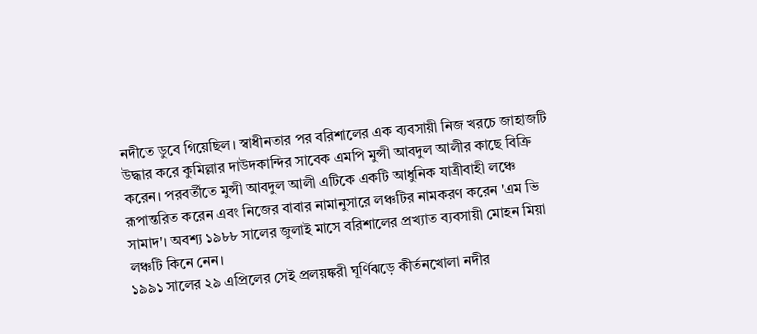নদীতে ডুবে গিয়েছিল। স্বাধীনতার পর বরিশালের এক ব্যবসায়ী নিজ খরচে জাহাজটি উদ্ধার করে কুমিল্লার দাউদকান্দির সাবেক এমপি মুন্সী আবদুল আলীর কাছে বিক্রি করেন। পরবর্তীতে মুন্সী আবদুল আলী এটিকে একটি আধুনিক যাত্রীবাহী লঞ্চে রূপান্তরিত করেন এবং নিজের বাবার নামানুসারে লঞ্চটির নামকরণ করেন 'এম ভি সামাদ'। অবশ্য ১৯৮৮ সালের জুলাই মাসে বরিশালের প্রখ্যাত ব্যবসায়ী মোহন মিয়া লঞ্চটি কিনে নেন।
১৯৯১ সালের ২৯ এপ্রিলের সেই প্রলয়ঙ্করী ঘূর্ণিঝড়ে কীর্তনখোলা নদীর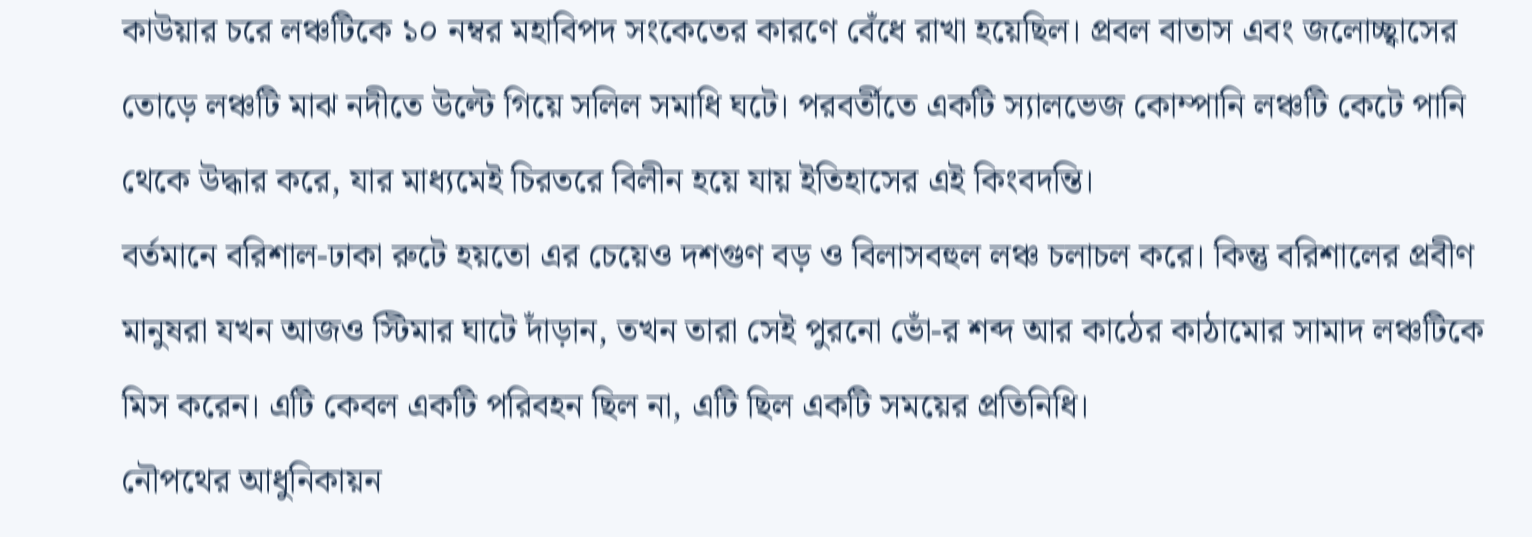কাউয়ার চরে লঞ্চটিকে ১০ নম্বর মহাবিপদ সংকেতের কারণে বেঁধে রাখা হয়েছিল। প্রবল বাতাস এবং জলোচ্ছ্বাসের তোড়ে লঞ্চটি মাঝ নদীতে উল্টে গিয়ে সলিল সমাধি ঘটে। পরবর্তীতে একটি স্যালভেজ কোম্পানি লঞ্চটি কেটে পানি থেকে উদ্ধার করে, যার মাধ্যমেই চিরতরে বিলীন হয়ে যায় ইতিহাসের এই কিংবদন্তি।
বর্তমানে বরিশাল-ঢাকা রুটে হয়তো এর চেয়েও দশগুণ বড় ও বিলাসবহুল লঞ্চ চলাচল করে। কিন্তু বরিশালের প্রবীণ মানুষরা যখন আজও স্টিমার ঘাটে দাঁড়ান, তখন তারা সেই পুরনো ভোঁ-র শব্দ আর কাঠের কাঠামোর সামাদ লঞ্চটিকে মিস করেন। এটি কেবল একটি পরিবহন ছিল না, এটি ছিল একটি সময়ের প্রতিনিধি।
নৌপথের আধুনিকায়ন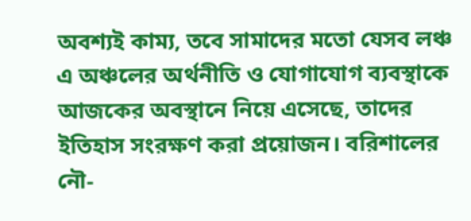অবশ্যই কাম্য, তবে সামাদের মতো যেসব লঞ্চ এ অঞ্চলের অর্থনীতি ও যোগাযোগ ব্যবস্থাকে আজকের অবস্থানে নিয়ে এসেছে, তাদের ইতিহাস সংরক্ষণ করা প্রয়োজন। বরিশালের নৌ-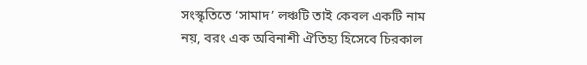সংস্কৃতিতে ‘সামাদ’ লঞ্চটি তাই কেবল একটি নাম নয়, বরং এক অবিনাশী ঐতিহ্য হিসেবে চিরকাল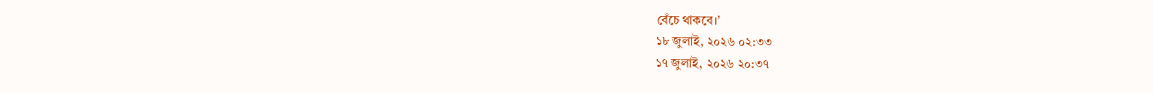বেঁচে থাকবে।’
১৮ জুলাই, ২০২৬ ০২:৩৩
১৭ জুলাই, ২০২৬ ২০:৩৭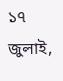১৭ জুলাই,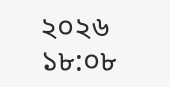২০২৬ ১৮:০৮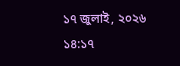১৭ জুলাই, ২০২৬ ১৪:১৭